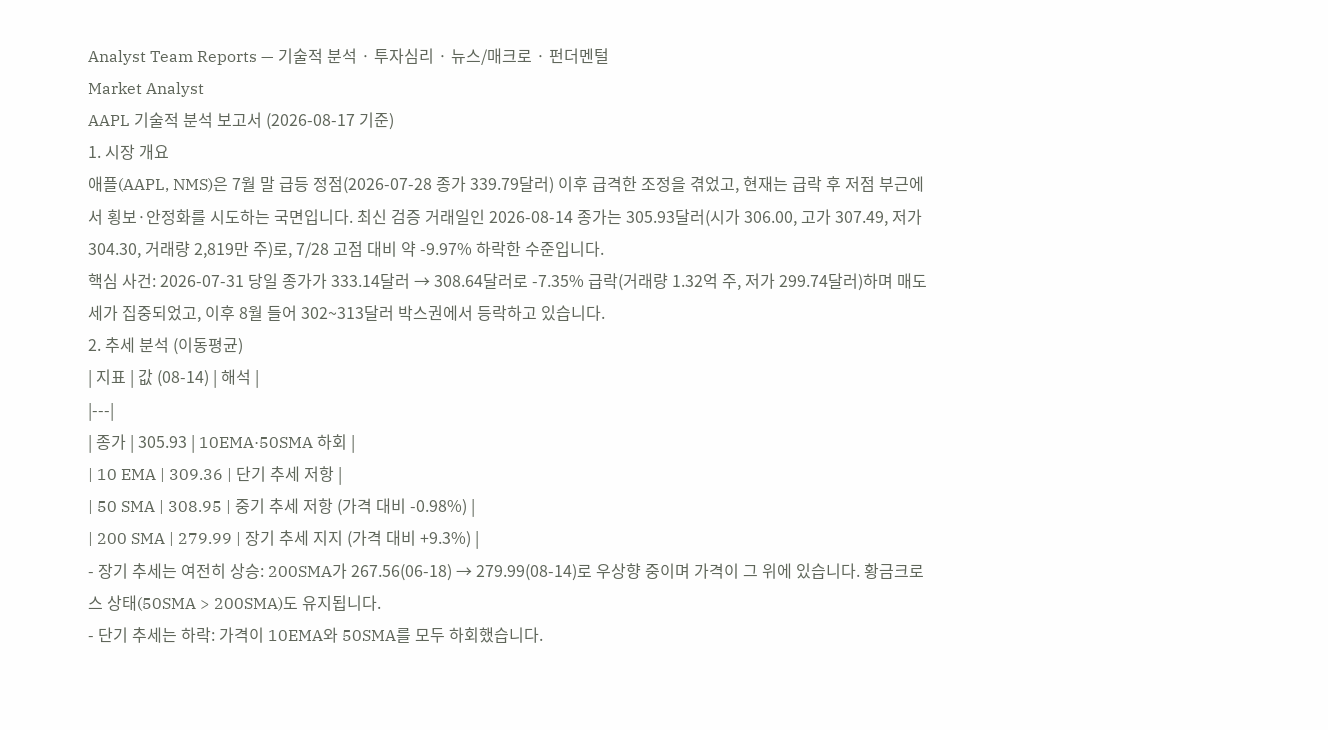Analyst Team Reports — 기술적 분석 · 투자심리 · 뉴스/매크로 · 펀더멘털
Market Analyst
AAPL 기술적 분석 보고서 (2026-08-17 기준)
1. 시장 개요
애플(AAPL, NMS)은 7월 말 급등 정점(2026-07-28 종가 339.79달러) 이후 급격한 조정을 겪었고, 현재는 급락 후 저점 부근에서 횡보·안정화를 시도하는 국면입니다. 최신 검증 거래일인 2026-08-14 종가는 305.93달러(시가 306.00, 고가 307.49, 저가 304.30, 거래량 2,819만 주)로, 7/28 고점 대비 약 -9.97% 하락한 수준입니다.
핵심 사건: 2026-07-31 당일 종가가 333.14달러 → 308.64달러로 -7.35% 급락(거래량 1.32억 주, 저가 299.74달러)하며 매도세가 집중되었고, 이후 8월 들어 302~313달러 박스권에서 등락하고 있습니다.
2. 추세 분석 (이동평균)
| 지표 | 값 (08-14) | 해석 |
|---|
| 종가 | 305.93 | 10EMA·50SMA 하회 |
| 10 EMA | 309.36 | 단기 추세 저항 |
| 50 SMA | 308.95 | 중기 추세 저항 (가격 대비 -0.98%) |
| 200 SMA | 279.99 | 장기 추세 지지 (가격 대비 +9.3%) |
- 장기 추세는 여전히 상승: 200SMA가 267.56(06-18) → 279.99(08-14)로 우상향 중이며 가격이 그 위에 있습니다. 황금크로스 상태(50SMA > 200SMA)도 유지됩니다.
- 단기 추세는 하락: 가격이 10EMA와 50SMA를 모두 하회했습니다.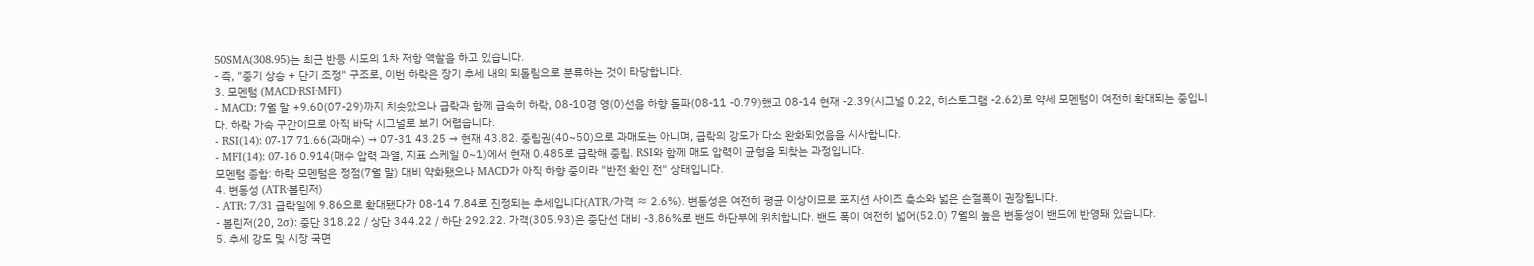50SMA(308.95)는 최근 반등 시도의 1차 저항 역할을 하고 있습니다.
- 즉, "중기 상승 + 단기 조정" 구조로, 이번 하락은 장기 추세 내의 되돌림으로 분류하는 것이 타당합니다.
3. 모멘텀 (MACD·RSI·MFI)
- MACD: 7월 말 +9.60(07-29)까지 치솟았으나 급락과 함께 급속히 하락, 08-10경 영(0)선을 하향 돌파(08-11 -0.79)했고 08-14 현재 -2.39(시그널 0.22, 히스토그램 -2.62)로 약세 모멘텀이 여전히 확대되는 중입니다. 하락 가속 구간이므로 아직 바닥 시그널로 보기 어렵습니다.
- RSI(14): 07-17 71.66(과매수) → 07-31 43.25 → 현재 43.82. 중립권(40~50)으로 과매도는 아니며, 급락의 강도가 다소 완화되었음을 시사합니다.
- MFI(14): 07-16 0.914(매수 압력 과열, 지표 스케일 0~1)에서 현재 0.485로 급락해 중립. RSI와 함께 매도 압력이 균형을 되찾는 과정입니다.
모멘텀 종합: 하락 모멘텀은 정점(7월 말) 대비 약화됐으나 MACD가 아직 하향 중이라 "반전 확인 전" 상태입니다.
4. 변동성 (ATR·볼린저)
- ATR: 7/31 급락일에 9.86으로 확대됐다가 08-14 7.84로 진정되는 추세입니다(ATR/가격 ≈ 2.6%). 변동성은 여전히 평균 이상이므로 포지션 사이즈 축소와 넓은 손절폭이 권장됩니다.
- 볼린저(20, 2σ): 중단 318.22 / 상단 344.22 / 하단 292.22. 가격(305.93)은 중단선 대비 -3.86%로 밴드 하단부에 위치합니다. 밴드 폭이 여전히 넓어(52.0) 7월의 높은 변동성이 밴드에 반영돼 있습니다.
5. 추세 강도 및 시장 국면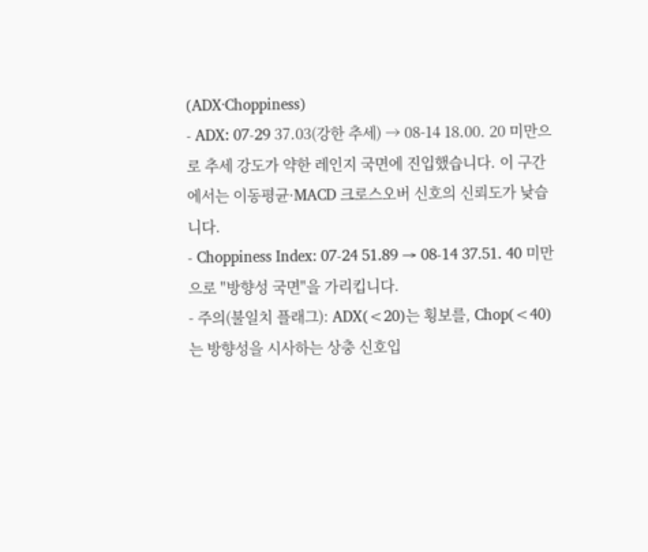(ADX·Choppiness)
- ADX: 07-29 37.03(강한 추세) → 08-14 18.00. 20 미만으로 추세 강도가 약한 레인지 국면에 진입했습니다. 이 구간에서는 이동평균·MACD 크로스오버 신호의 신뢰도가 낮습니다.
- Choppiness Index: 07-24 51.89 → 08-14 37.51. 40 미만으로 "방향성 국면"을 가리킵니다.
- 주의(불일치 플래그): ADX(<20)는 횡보를, Chop(<40)는 방향성을 시사하는 상충 신호입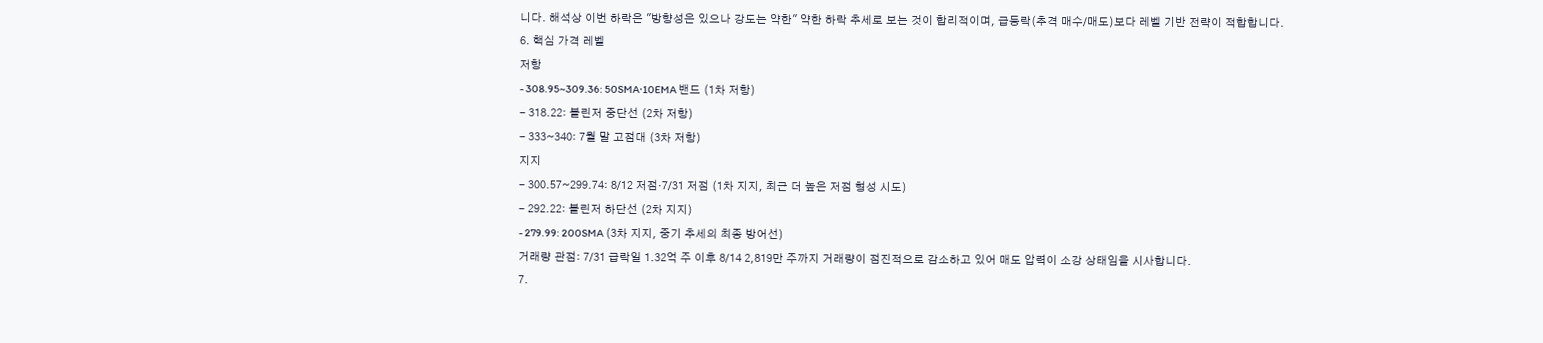니다. 해석상 이번 하락은 "방향성은 있으나 강도는 약한" 약한 하락 추세로 보는 것이 합리적이며, 급등락(추격 매수/매도)보다 레벨 기반 전략이 적합합니다.
6. 핵심 가격 레벨
저항
- 308.95~309.36: 50SMA·10EMA 밴드 (1차 저항)
- 318.22: 볼린저 중단선 (2차 저항)
- 333~340: 7월 말 고점대 (3차 저항)
지지
- 300.57~299.74: 8/12 저점·7/31 저점 (1차 지지, 최근 더 높은 저점 형성 시도)
- 292.22: 볼린저 하단선 (2차 지지)
- 279.99: 200SMA (3차 지지, 중기 추세의 최종 방어선)
거래량 관점: 7/31 급락일 1.32억 주 이후 8/14 2,819만 주까지 거래량이 점진적으로 감소하고 있어 매도 압력이 소강 상태임을 시사합니다.
7.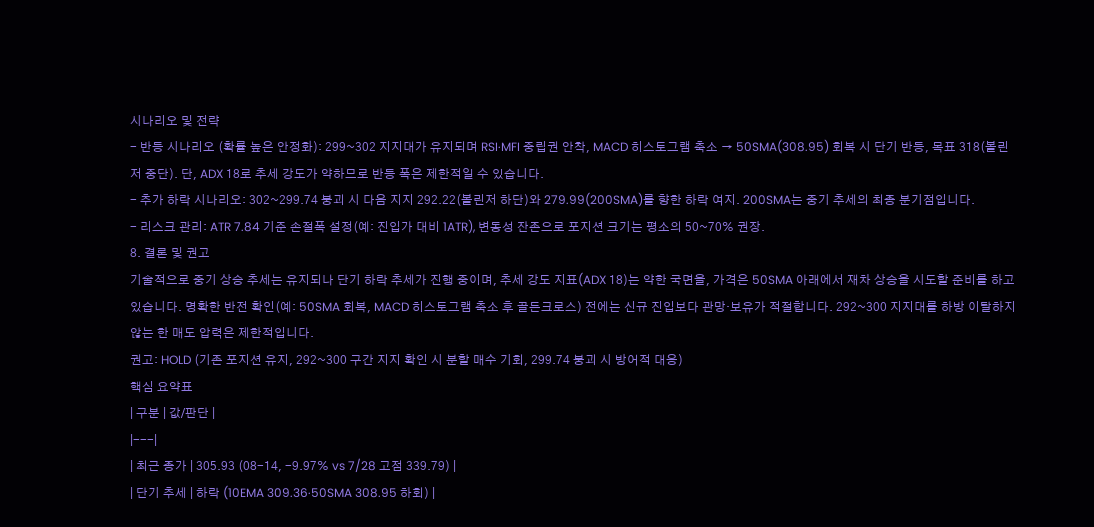시나리오 및 전략
- 반등 시나리오 (확률 높은 안정화): 299~302 지지대가 유지되며 RSI·MFI 중립권 안착, MACD 히스토그램 축소 → 50SMA(308.95) 회복 시 단기 반등, 목표 318(볼린저 중단). 단, ADX 18로 추세 강도가 약하므로 반등 폭은 제한적일 수 있습니다.
- 추가 하락 시나리오: 302~299.74 붕괴 시 다음 지지 292.22(볼린저 하단)와 279.99(200SMA)를 향한 하락 여지. 200SMA는 중기 추세의 최종 분기점입니다.
- 리스크 관리: ATR 7.84 기준 손절폭 설정(예: 진입가 대비 1ATR), 변동성 잔존으로 포지션 크기는 평소의 50~70% 권장.
8. 결론 및 권고
기술적으로 중기 상승 추세는 유지되나 단기 하락 추세가 진행 중이며, 추세 강도 지표(ADX 18)는 약한 국면을, 가격은 50SMA 아래에서 재차 상승을 시도할 준비를 하고 있습니다. 명확한 반전 확인(예: 50SMA 회복, MACD 히스토그램 축소 후 골든크로스) 전에는 신규 진입보다 관망·보유가 적절합니다. 292~300 지지대를 하방 이탈하지 않는 한 매도 압력은 제한적입니다.
권고: HOLD (기존 포지션 유지, 292~300 구간 지지 확인 시 분할 매수 기회, 299.74 붕괴 시 방어적 대응)
핵심 요약표
| 구분 | 값/판단 |
|---|
| 최근 종가 | 305.93 (08-14, -9.97% vs 7/28 고점 339.79) |
| 단기 추세 | 하락 (10EMA 309.36·50SMA 308.95 하회) |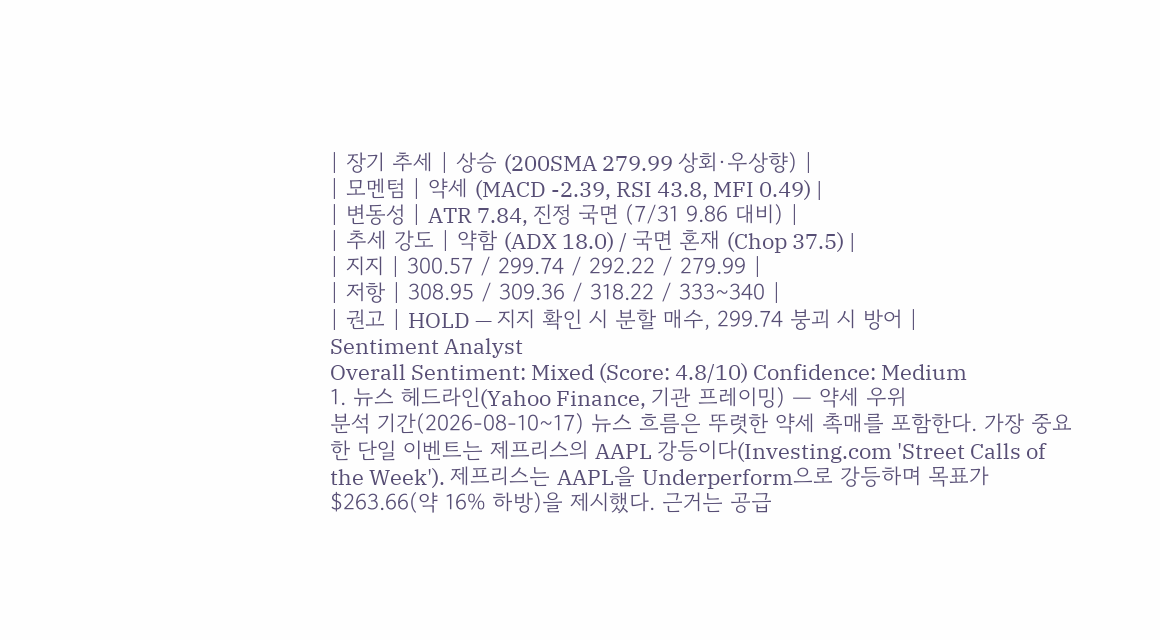| 장기 추세 | 상승 (200SMA 279.99 상회·우상향) |
| 모멘텀 | 약세 (MACD -2.39, RSI 43.8, MFI 0.49) |
| 변동성 | ATR 7.84, 진정 국면 (7/31 9.86 대비) |
| 추세 강도 | 약함 (ADX 18.0) / 국면 혼재 (Chop 37.5) |
| 지지 | 300.57 / 299.74 / 292.22 / 279.99 |
| 저항 | 308.95 / 309.36 / 318.22 / 333~340 |
| 권고 | HOLD — 지지 확인 시 분할 매수, 299.74 붕괴 시 방어 |
Sentiment Analyst
Overall Sentiment: Mixed (Score: 4.8/10) Confidence: Medium
1. 뉴스 헤드라인(Yahoo Finance, 기관 프레이밍) — 약세 우위
분석 기간(2026-08-10~17) 뉴스 흐름은 뚜렷한 약세 촉매를 포함한다. 가장 중요한 단일 이벤트는 제프리스의 AAPL 강등이다(Investing.com 'Street Calls of the Week'). 제프리스는 AAPL을 Underperform으로 강등하며 목표가 $263.66(약 16% 하방)을 제시했다. 근거는 공급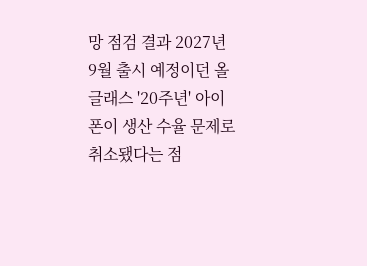망 점검 결과 2027년 9월 출시 예정이던 올글래스 '20주년' 아이폰이 생산 수율 문제로 취소됐다는 점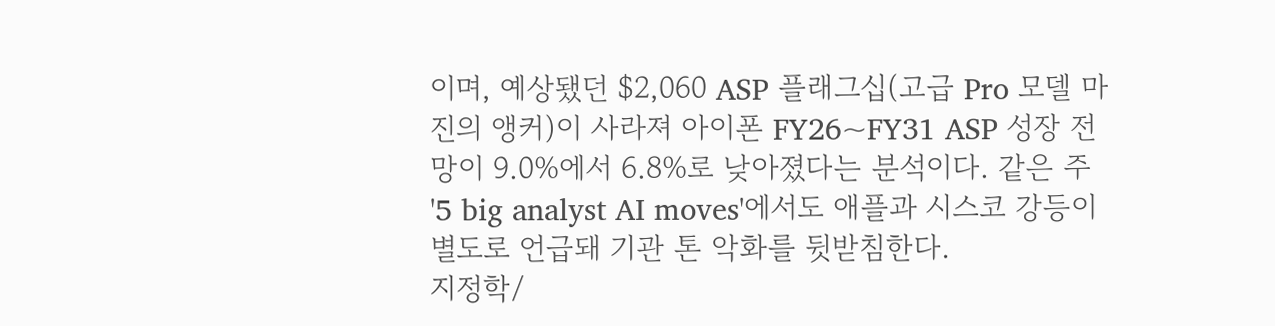이며, 예상됐던 $2,060 ASP 플래그십(고급 Pro 모델 마진의 앵커)이 사라져 아이폰 FY26~FY31 ASP 성장 전망이 9.0%에서 6.8%로 낮아졌다는 분석이다. 같은 주 '5 big analyst AI moves'에서도 애플과 시스코 강등이 별도로 언급돼 기관 톤 악화를 뒷받침한다.
지정학/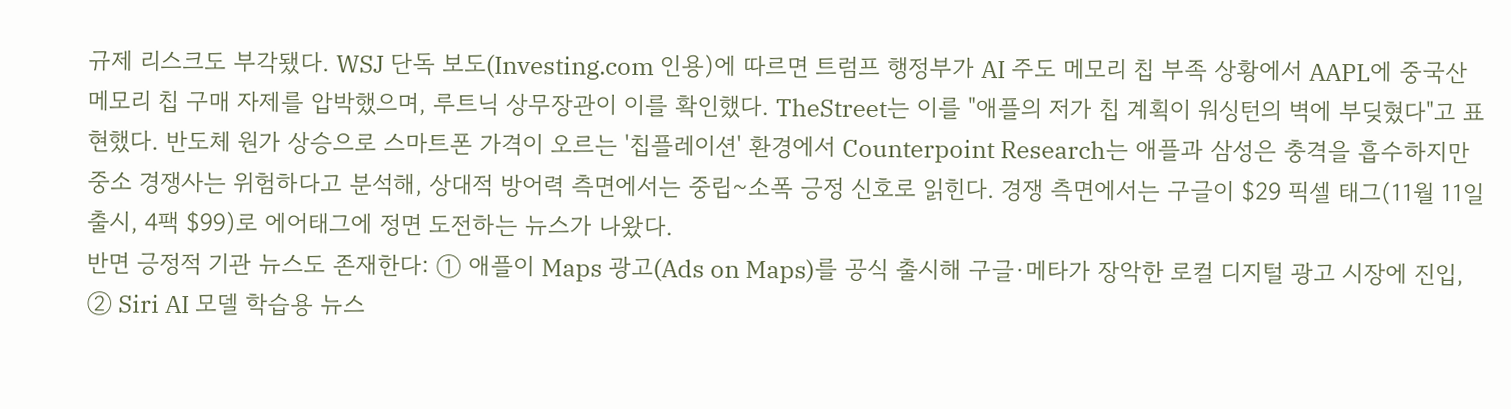규제 리스크도 부각됐다. WSJ 단독 보도(Investing.com 인용)에 따르면 트럼프 행정부가 AI 주도 메모리 칩 부족 상황에서 AAPL에 중국산 메모리 칩 구매 자제를 압박했으며, 루트닉 상무장관이 이를 확인했다. TheStreet는 이를 "애플의 저가 칩 계획이 워싱턴의 벽에 부딪혔다"고 표현했다. 반도체 원가 상승으로 스마트폰 가격이 오르는 '칩플레이션' 환경에서 Counterpoint Research는 애플과 삼성은 충격을 흡수하지만 중소 경쟁사는 위험하다고 분석해, 상대적 방어력 측면에서는 중립~소폭 긍정 신호로 읽힌다. 경쟁 측면에서는 구글이 $29 픽셀 태그(11월 11일 출시, 4팩 $99)로 에어태그에 정면 도전하는 뉴스가 나왔다.
반면 긍정적 기관 뉴스도 존재한다: ① 애플이 Maps 광고(Ads on Maps)를 공식 출시해 구글·메타가 장악한 로컬 디지털 광고 시장에 진입, ② Siri AI 모델 학습용 뉴스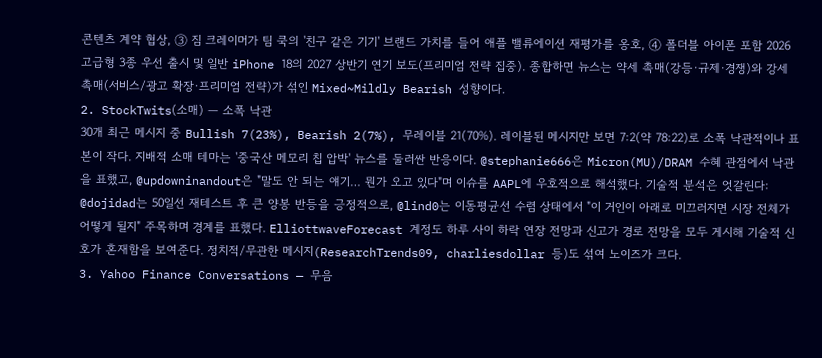콘텐츠 계약 협상, ③ 짐 크레이머가 팀 쿡의 '친구 같은 기기' 브랜드 가치를 들어 애플 밸류에이션 재평가를 옹호, ④ 폴더블 아이폰 포함 2026 고급형 3종 우선 출시 및 일반 iPhone 18의 2027 상반기 연기 보도(프리미엄 전략 집중). 종합하면 뉴스는 약세 촉매(강등·규제·경쟁)와 강세 촉매(서비스/광고 확장·프리미엄 전략)가 섞인 Mixed~Mildly Bearish 성향이다.
2. StockTwits(소매) — 소폭 낙관
30개 최근 메시지 중 Bullish 7(23%), Bearish 2(7%), 무레이블 21(70%). 레이블된 메시지만 보면 7:2(약 78:22)로 소폭 낙관적이나 표본이 작다. 지배적 소매 테마는 '중국산 메모리 칩 압박' 뉴스를 둘러싼 반응이다. @stephanie666은 Micron(MU)/DRAM 수혜 관점에서 낙관을 표했고, @updowninandout은 "말도 안 되는 얘기… 뭔가 오고 있다"며 이슈를 AAPL에 우호적으로 해석했다. 기술적 분석은 엇갈린다: @dojidad는 50일선 재테스트 후 큰 양봉 반등을 긍정적으로, @lind0는 이동평균선 수렴 상태에서 "이 거인이 아래로 미끄러지면 시장 전체가 어떻게 될지" 주목하며 경계를 표했다. ElliottwaveForecast 계정도 하루 사이 하락 연장 전망과 신고가 경로 전망을 모두 게시해 기술적 신호가 혼재함을 보여준다. 정치적/무관한 메시지(ResearchTrends09, charliesdollar 등)도 섞여 노이즈가 크다.
3. Yahoo Finance Conversations — 무음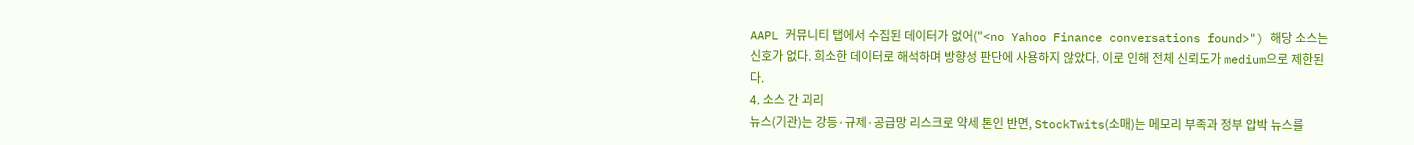AAPL 커뮤니티 탭에서 수집된 데이터가 없어("<no Yahoo Finance conversations found>") 해당 소스는 신호가 없다. 희소한 데이터로 해석하며 방향성 판단에 사용하지 않았다. 이로 인해 전체 신뢰도가 medium으로 제한된다.
4. 소스 간 괴리
뉴스(기관)는 강등·규제·공급망 리스크로 약세 톤인 반면, StockTwits(소매)는 메모리 부족과 정부 압박 뉴스를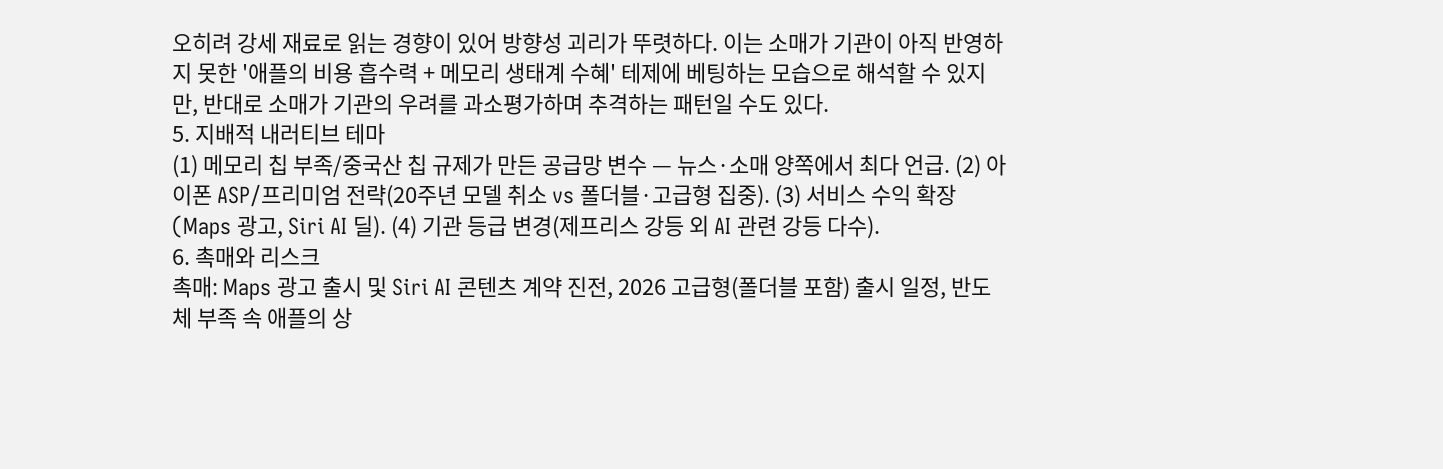오히려 강세 재료로 읽는 경향이 있어 방향성 괴리가 뚜렷하다. 이는 소매가 기관이 아직 반영하지 못한 '애플의 비용 흡수력 + 메모리 생태계 수혜' 테제에 베팅하는 모습으로 해석할 수 있지만, 반대로 소매가 기관의 우려를 과소평가하며 추격하는 패턴일 수도 있다.
5. 지배적 내러티브 테마
(1) 메모리 칩 부족/중국산 칩 규제가 만든 공급망 변수 — 뉴스·소매 양쪽에서 최다 언급. (2) 아이폰 ASP/프리미엄 전략(20주년 모델 취소 vs 폴더블·고급형 집중). (3) 서비스 수익 확장(Maps 광고, Siri AI 딜). (4) 기관 등급 변경(제프리스 강등 외 AI 관련 강등 다수).
6. 촉매와 리스크
촉매: Maps 광고 출시 및 Siri AI 콘텐츠 계약 진전, 2026 고급형(폴더블 포함) 출시 일정, 반도체 부족 속 애플의 상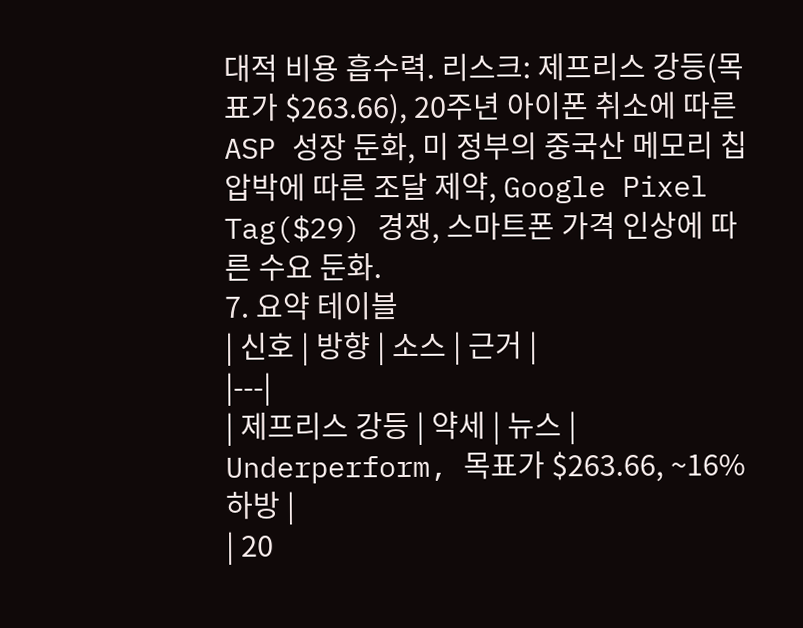대적 비용 흡수력. 리스크: 제프리스 강등(목표가 $263.66), 20주년 아이폰 취소에 따른 ASP 성장 둔화, 미 정부의 중국산 메모리 칩 압박에 따른 조달 제약, Google Pixel Tag($29) 경쟁, 스마트폰 가격 인상에 따른 수요 둔화.
7. 요약 테이블
| 신호 | 방향 | 소스 | 근거 |
|---|
| 제프리스 강등 | 약세 | 뉴스 | Underperform, 목표가 $263.66, ~16% 하방 |
| 20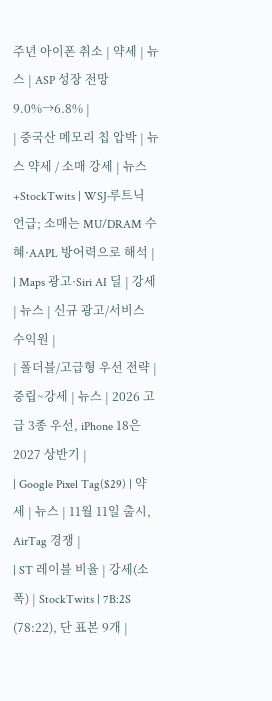주년 아이폰 취소 | 약세 | 뉴스 | ASP 성장 전망 9.0%→6.8% |
| 중국산 메모리 칩 압박 | 뉴스 약세 / 소매 강세 | 뉴스+StockTwits | WSJ·루트닉 언급; 소매는 MU/DRAM 수혜·AAPL 방어력으로 해석 |
| Maps 광고·Siri AI 딜 | 강세 | 뉴스 | 신규 광고/서비스 수익원 |
| 폴더블/고급형 우선 전략 | 중립~강세 | 뉴스 | 2026 고급 3종 우선, iPhone 18은 2027 상반기 |
| Google Pixel Tag($29) | 약세 | 뉴스 | 11월 11일 출시, AirTag 경쟁 |
| ST 레이블 비율 | 강세(소폭) | StockTwits | 7B:2S (78:22), 단 표본 9개 |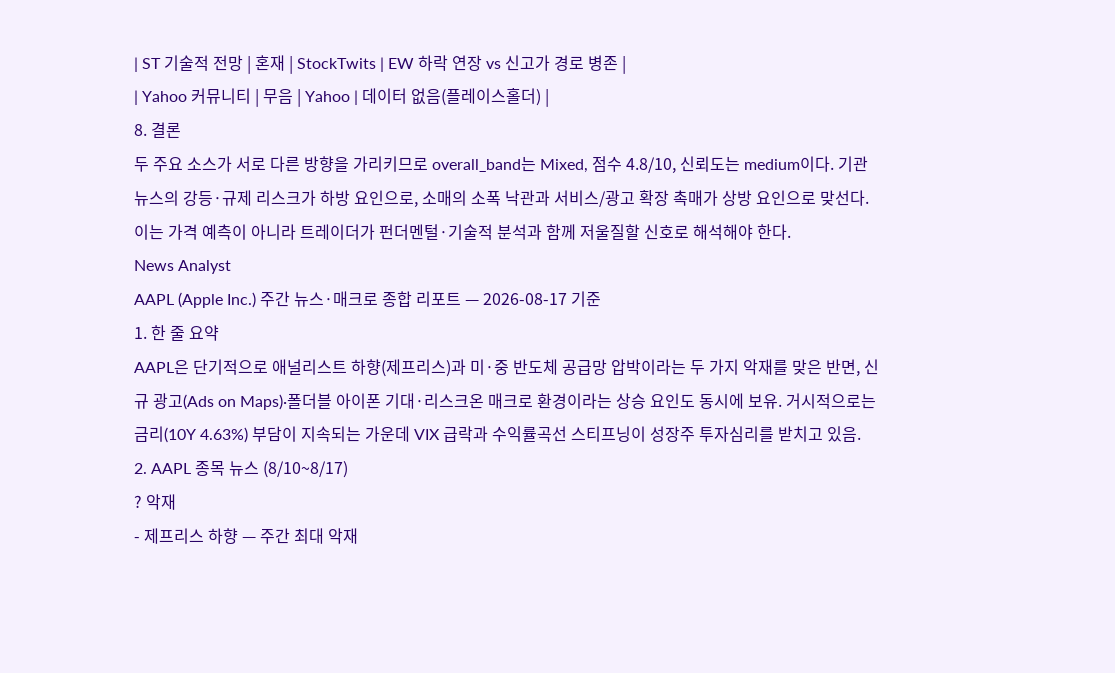| ST 기술적 전망 | 혼재 | StockTwits | EW 하락 연장 vs 신고가 경로 병존 |
| Yahoo 커뮤니티 | 무음 | Yahoo | 데이터 없음(플레이스홀더) |
8. 결론
두 주요 소스가 서로 다른 방향을 가리키므로 overall_band는 Mixed, 점수 4.8/10, 신뢰도는 medium이다. 기관 뉴스의 강등·규제 리스크가 하방 요인으로, 소매의 소폭 낙관과 서비스/광고 확장 촉매가 상방 요인으로 맞선다. 이는 가격 예측이 아니라 트레이더가 펀더멘털·기술적 분석과 함께 저울질할 신호로 해석해야 한다.
News Analyst
AAPL (Apple Inc.) 주간 뉴스·매크로 종합 리포트 — 2026-08-17 기준
1. 한 줄 요약
AAPL은 단기적으로 애널리스트 하향(제프리스)과 미·중 반도체 공급망 압박이라는 두 가지 악재를 맞은 반면, 신규 광고(Ads on Maps)·폴더블 아이폰 기대·리스크온 매크로 환경이라는 상승 요인도 동시에 보유. 거시적으로는 금리(10Y 4.63%) 부담이 지속되는 가운데 VIX 급락과 수익률곡선 스티프닝이 성장주 투자심리를 받치고 있음.
2. AAPL 종목 뉴스 (8/10~8/17)
? 악재
- 제프리스 하향 — 주간 최대 악재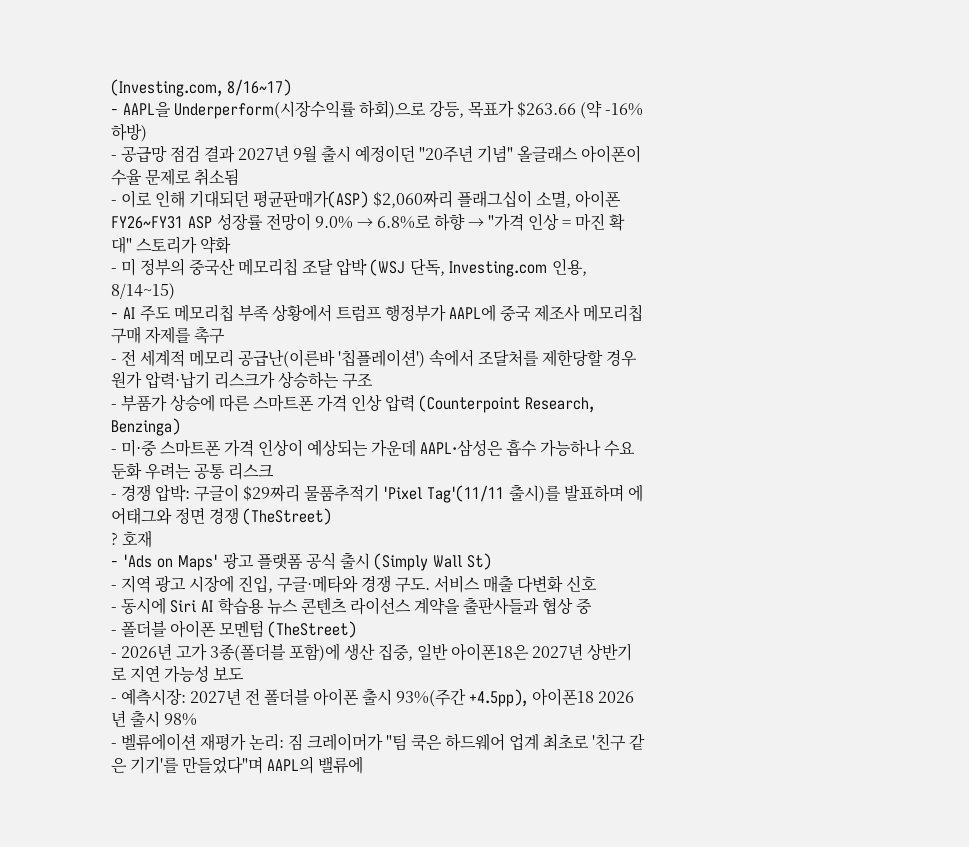(Investing.com, 8/16~17)
- AAPL을 Underperform(시장수익률 하회)으로 강등, 목표가 $263.66 (약 -16% 하방)
- 공급망 점검 결과 2027년 9월 출시 예정이던 "20주년 기념" 올글래스 아이폰이 수율 문제로 취소됨
- 이로 인해 기대되던 평균판매가(ASP) $2,060짜리 플래그십이 소멸, 아이폰 FY26~FY31 ASP 성장률 전망이 9.0% → 6.8%로 하향 → "가격 인상 = 마진 확대" 스토리가 약화
- 미 정부의 중국산 메모리칩 조달 압박 (WSJ 단독, Investing.com 인용, 8/14~15)
- AI 주도 메모리칩 부족 상황에서 트럼프 행정부가 AAPL에 중국 제조사 메모리칩 구매 자제를 촉구
- 전 세계적 메모리 공급난(이른바 '칩플레이션') 속에서 조달처를 제한당할 경우 원가 압력·납기 리스크가 상승하는 구조
- 부품가 상승에 따른 스마트폰 가격 인상 압력 (Counterpoint Research, Benzinga)
- 미·중 스마트폰 가격 인상이 예상되는 가운데 AAPL·삼성은 흡수 가능하나 수요 둔화 우려는 공통 리스크
- 경쟁 압박: 구글이 $29짜리 물품추적기 'Pixel Tag'(11/11 출시)를 발표하며 에어태그와 정면 경쟁 (TheStreet)
? 호재
- 'Ads on Maps' 광고 플랫폼 공식 출시 (Simply Wall St)
- 지역 광고 시장에 진입, 구글·메타와 경쟁 구도. 서비스 매출 다변화 신호
- 동시에 Siri AI 학습용 뉴스 콘텐츠 라이선스 계약을 출판사들과 협상 중
- 폴더블 아이폰 모멘텀 (TheStreet)
- 2026년 고가 3종(폴더블 포함)에 생산 집중, 일반 아이폰18은 2027년 상반기로 지연 가능성 보도
- 예측시장: 2027년 전 폴더블 아이폰 출시 93%(주간 +4.5pp), 아이폰18 2026년 출시 98%
- 벨류에이션 재평가 논리: 짐 크레이머가 "팀 쿡은 하드웨어 업계 최초로 '친구 같은 기기'를 만들었다"며 AAPL의 밸류에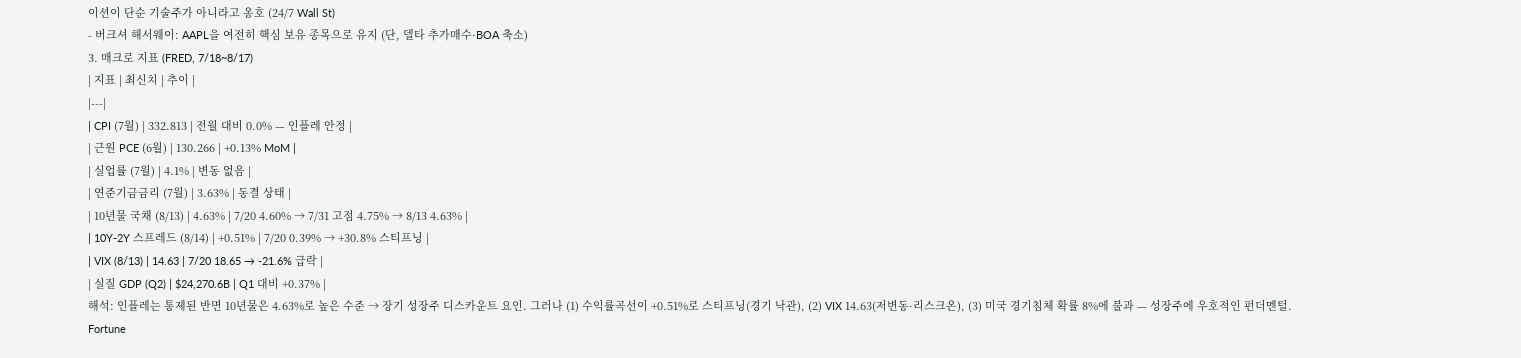이션이 단순 기술주가 아니라고 옹호 (24/7 Wall St)
- 버크셔 해서웨이: AAPL을 여전히 핵심 보유 종목으로 유지 (단, 델타 추가매수·BOA 축소)
3. 매크로 지표 (FRED, 7/18~8/17)
| 지표 | 최신치 | 추이 |
|---|
| CPI (7월) | 332.813 | 전월 대비 0.0% — 인플레 안정 |
| 근원 PCE (6월) | 130.266 | +0.13% MoM |
| 실업률 (7월) | 4.1% | 변동 없음 |
| 연준기금금리 (7월) | 3.63% | 동결 상태 |
| 10년물 국채 (8/13) | 4.63% | 7/20 4.60% → 7/31 고점 4.75% → 8/13 4.63% |
| 10Y-2Y 스프레드 (8/14) | +0.51% | 7/20 0.39% → +30.8% 스티프닝 |
| VIX (8/13) | 14.63 | 7/20 18.65 → -21.6% 급락 |
| 실질 GDP (Q2) | $24,270.6B | Q1 대비 +0.37% |
해석: 인플레는 통제된 반면 10년물은 4.63%로 높은 수준 → 장기 성장주 디스카운트 요인. 그러나 (1) 수익률곡선이 +0.51%로 스티프닝(경기 낙관), (2) VIX 14.63(저변동·리스크온), (3) 미국 경기침체 확률 8%에 불과 — 성장주에 우호적인 펀더멘털. Fortune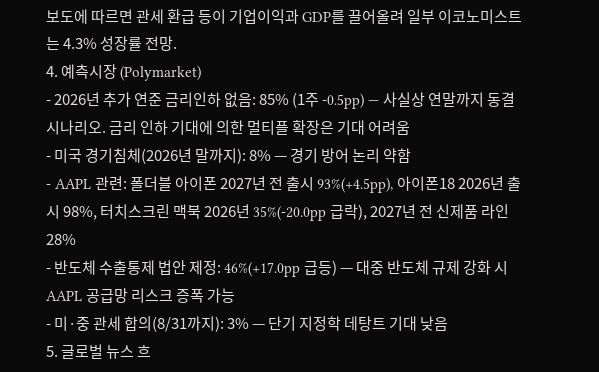보도에 따르면 관세 환급 등이 기업이익과 GDP를 끌어올려 일부 이코노미스트는 4.3% 성장률 전망.
4. 예측시장 (Polymarket)
- 2026년 추가 연준 금리인하 없음: 85% (1주 -0.5pp) — 사실상 연말까지 동결 시나리오. 금리 인하 기대에 의한 멀티플 확장은 기대 어려움
- 미국 경기침체(2026년 말까지): 8% — 경기 방어 논리 약함
- AAPL 관련: 폴더블 아이폰 2027년 전 출시 93%(+4.5pp), 아이폰18 2026년 출시 98%, 터치스크린 맥북 2026년 35%(-20.0pp 급락), 2027년 전 신제품 라인 28%
- 반도체 수출통제 법안 제정: 46%(+17.0pp 급등) — 대중 반도체 규제 강화 시 AAPL 공급망 리스크 증폭 가능
- 미·중 관세 합의(8/31까지): 3% — 단기 지정학 데탕트 기대 낮음
5. 글로벌 뉴스 흐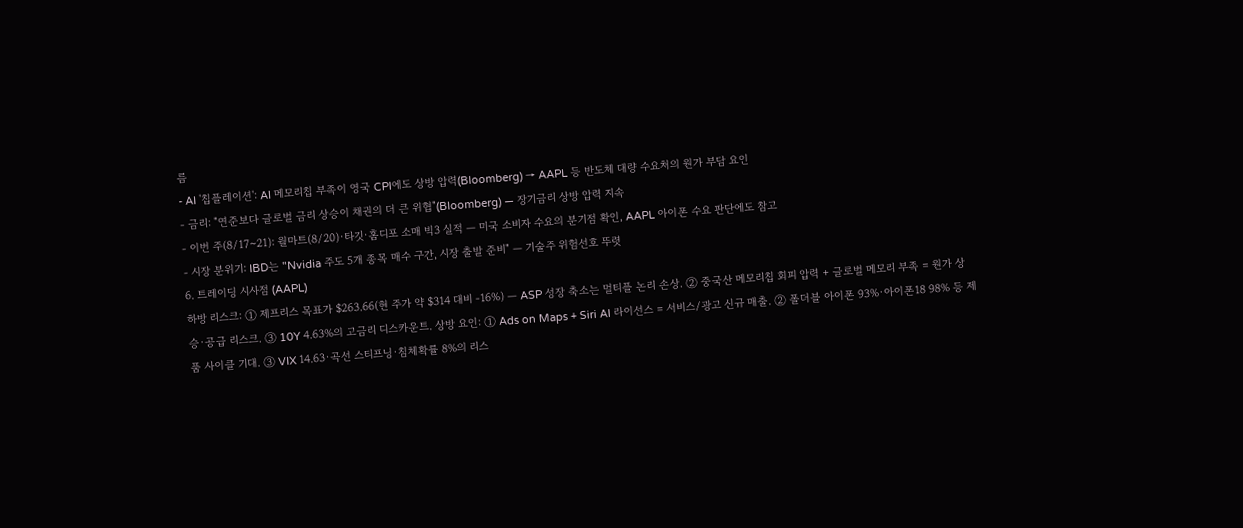름
- AI '칩플레이션': AI 메모리칩 부족이 영국 CPI에도 상방 압력(Bloomberg) → AAPL 등 반도체 대량 수요처의 원가 부담 요인
- 금리: "연준보다 글로벌 금리 상승이 채권의 더 큰 위협"(Bloomberg) — 장기금리 상방 압력 지속
- 이번 주(8/17~21): 월마트(8/20)·타깃·홈디포 소매 빅3 실적 — 미국 소비자 수요의 분기점 확인, AAPL 아이폰 수요 판단에도 참고
- 시장 분위기: IBD는 "Nvidia 주도 5개 종목 매수 구간, 시장 출발 준비" — 기술주 위험선호 뚜렷
6. 트레이딩 시사점 (AAPL)
하방 리스크: ① 제프리스 목표가 $263.66(현 주가 약 $314 대비 -16%) — ASP 성장 축소는 멀티플 논리 손상. ② 중국산 메모리칩 회피 압력 + 글로벌 메모리 부족 = 원가 상승·공급 리스크. ③ 10Y 4.63%의 고금리 디스카운트. 상방 요인: ① Ads on Maps + Siri AI 라이선스 = 서비스/광고 신규 매출. ② 폴더블 아이폰 93%·아이폰18 98% 등 제품 사이클 기대. ③ VIX 14.63·곡선 스티프닝·침체확률 8%의 리스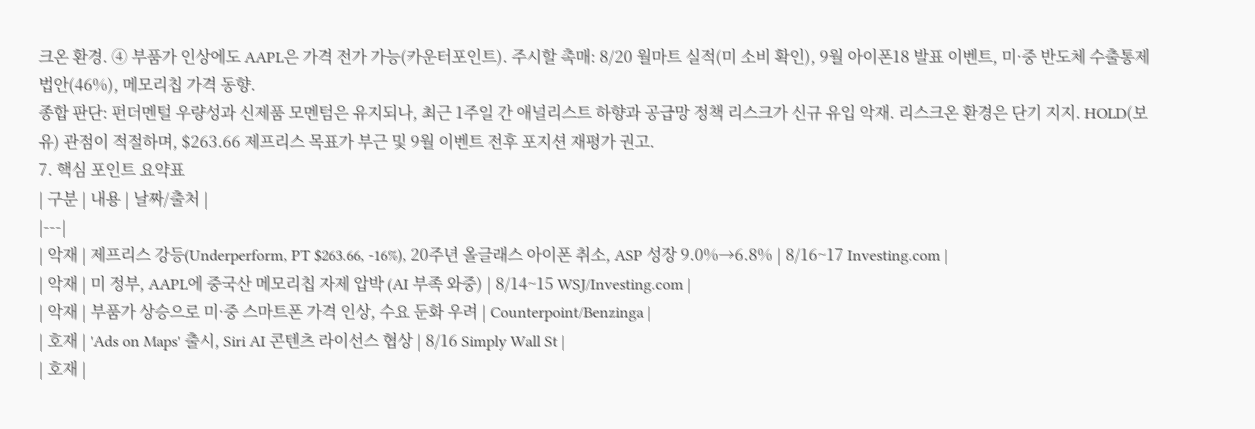크온 환경. ④ 부품가 인상에도 AAPL은 가격 전가 가능(카운터포인트). 주시할 촉매: 8/20 월마트 실적(미 소비 확인), 9월 아이폰18 발표 이벤트, 미·중 반도체 수출통제 법안(46%), 메모리칩 가격 동향.
종합 판단: 펀더멘털 우량성과 신제품 모멘텀은 유지되나, 최근 1주일 간 애널리스트 하향과 공급망 정책 리스크가 신규 유입 악재. 리스크온 환경은 단기 지지. HOLD(보유) 관점이 적절하며, $263.66 제프리스 목표가 부근 및 9월 이벤트 전후 포지션 재평가 권고.
7. 핵심 포인트 요약표
| 구분 | 내용 | 날짜/출처 |
|---|
| 악재 | 제프리스 강등(Underperform, PT $263.66, -16%), 20주년 올글래스 아이폰 취소, ASP 성장 9.0%→6.8% | 8/16~17 Investing.com |
| 악재 | 미 정부, AAPL에 중국산 메모리칩 자제 압박 (AI 부족 와중) | 8/14~15 WSJ/Investing.com |
| 악재 | 부품가 상승으로 미·중 스마트폰 가격 인상, 수요 둔화 우려 | Counterpoint/Benzinga |
| 호재 | 'Ads on Maps' 출시, Siri AI 콘텐츠 라이선스 협상 | 8/16 Simply Wall St |
| 호재 |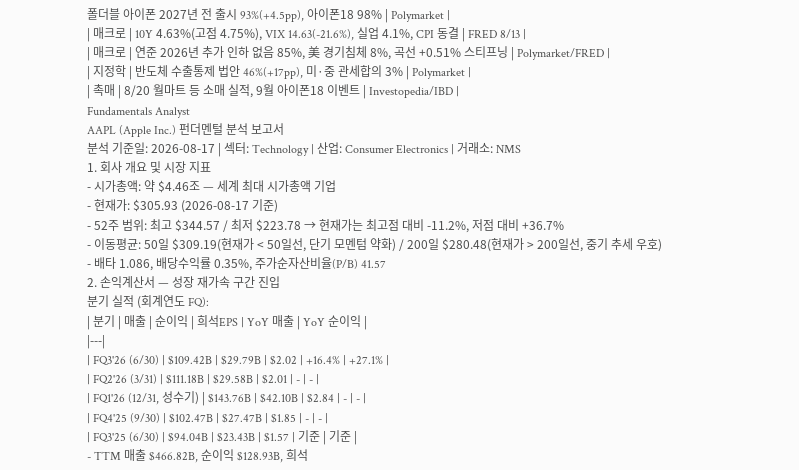폴더블 아이폰 2027년 전 출시 93%(+4.5pp), 아이폰18 98% | Polymarket |
| 매크로 | 10Y 4.63%(고점 4.75%), VIX 14.63(-21.6%), 실업 4.1%, CPI 동결 | FRED 8/13 |
| 매크로 | 연준 2026년 추가 인하 없음 85%, 美 경기침체 8%, 곡선 +0.51% 스티프닝 | Polymarket/FRED |
| 지정학 | 반도체 수출통제 법안 46%(+17pp), 미·중 관세합의 3% | Polymarket |
| 촉매 | 8/20 월마트 등 소매 실적, 9월 아이폰18 이벤트 | Investopedia/IBD |
Fundamentals Analyst
AAPL (Apple Inc.) 펀더멘털 분석 보고서
분석 기준일: 2026-08-17 | 섹터: Technology | 산업: Consumer Electronics | 거래소: NMS
1. 회사 개요 및 시장 지표
- 시가총액: 약 $4.46조 — 세계 최대 시가총액 기업
- 현재가: $305.93 (2026-08-17 기준)
- 52주 범위: 최고 $344.57 / 최저 $223.78 → 현재가는 최고점 대비 -11.2%, 저점 대비 +36.7%
- 이동평균: 50일 $309.19(현재가 < 50일선, 단기 모멘텀 약화) / 200일 $280.48(현재가 > 200일선, 중기 추세 우호)
- 배타 1.086, 배당수익률 0.35%, 주가순자산비율(P/B) 41.57
2. 손익계산서 — 성장 재가속 구간 진입
분기 실적 (회계연도 FQ):
| 분기 | 매출 | 순이익 | 희석EPS | YoY 매출 | YoY 순이익 |
|---|
| FQ3'26 (6/30) | $109.42B | $29.79B | $2.02 | +16.4% | +27.1% |
| FQ2'26 (3/31) | $111.18B | $29.58B | $2.01 | - | - |
| FQ1'26 (12/31, 성수기) | $143.76B | $42.10B | $2.84 | - | - |
| FQ4'25 (9/30) | $102.47B | $27.47B | $1.85 | - | - |
| FQ3'25 (6/30) | $94.04B | $23.43B | $1.57 | 기준 | 기준 |
- TTM 매출 $466.82B, 순이익 $128.93B, 희석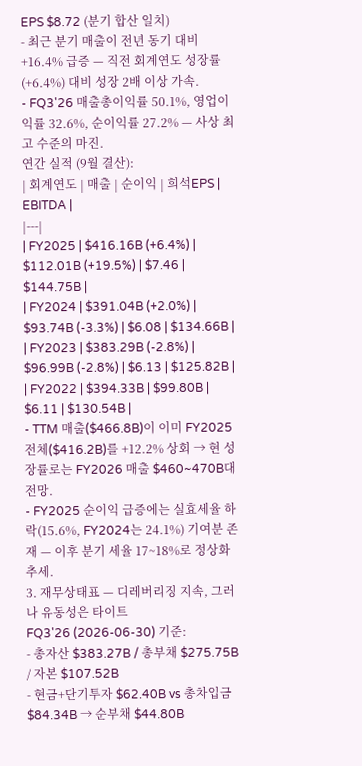EPS $8.72 (분기 합산 일치)
- 최근 분기 매출이 전년 동기 대비 +16.4% 급증 — 직전 회계연도 성장률(+6.4%) 대비 성장 2배 이상 가속.
- FQ3'26 매출총이익률 50.1%, 영업이익률 32.6%, 순이익률 27.2% — 사상 최고 수준의 마진.
연간 실적 (9월 결산):
| 회계연도 | 매출 | 순이익 | 희석EPS | EBITDA |
|---|
| FY2025 | $416.16B (+6.4%) | $112.01B (+19.5%) | $7.46 | $144.75B |
| FY2024 | $391.04B (+2.0%) | $93.74B (-3.3%) | $6.08 | $134.66B |
| FY2023 | $383.29B (-2.8%) | $96.99B (-2.8%) | $6.13 | $125.82B |
| FY2022 | $394.33B | $99.80B | $6.11 | $130.54B |
- TTM 매출($466.8B)이 이미 FY2025 전체($416.2B)를 +12.2% 상회 → 현 성장률로는 FY2026 매출 $460~470B대 전망.
- FY2025 순이익 급증에는 실효세율 하락(15.6%, FY2024는 24.1%) 기여분 존재 — 이후 분기 세율 17~18%로 정상화 추세.
3. 재무상태표 — 디레버리징 지속, 그러나 유동성은 타이트
FQ3'26 (2026-06-30) 기준:
- 총자산 $383.27B / 총부채 $275.75B / 자본 $107.52B
- 현금+단기투자 $62.40B vs 총차입금 $84.34B → 순부채 $44.80B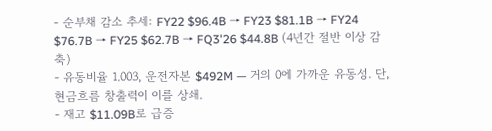- 순부채 감소 추세: FY22 $96.4B → FY23 $81.1B → FY24 $76.7B → FY25 $62.7B → FQ3'26 $44.8B (4년간 절반 이상 감축)
- 유동비율 1.003, 운전자본 $492M — 거의 0에 가까운 유동성. 단, 현금흐름 창출력이 이를 상쇄.
- 재고 $11.09B로 급증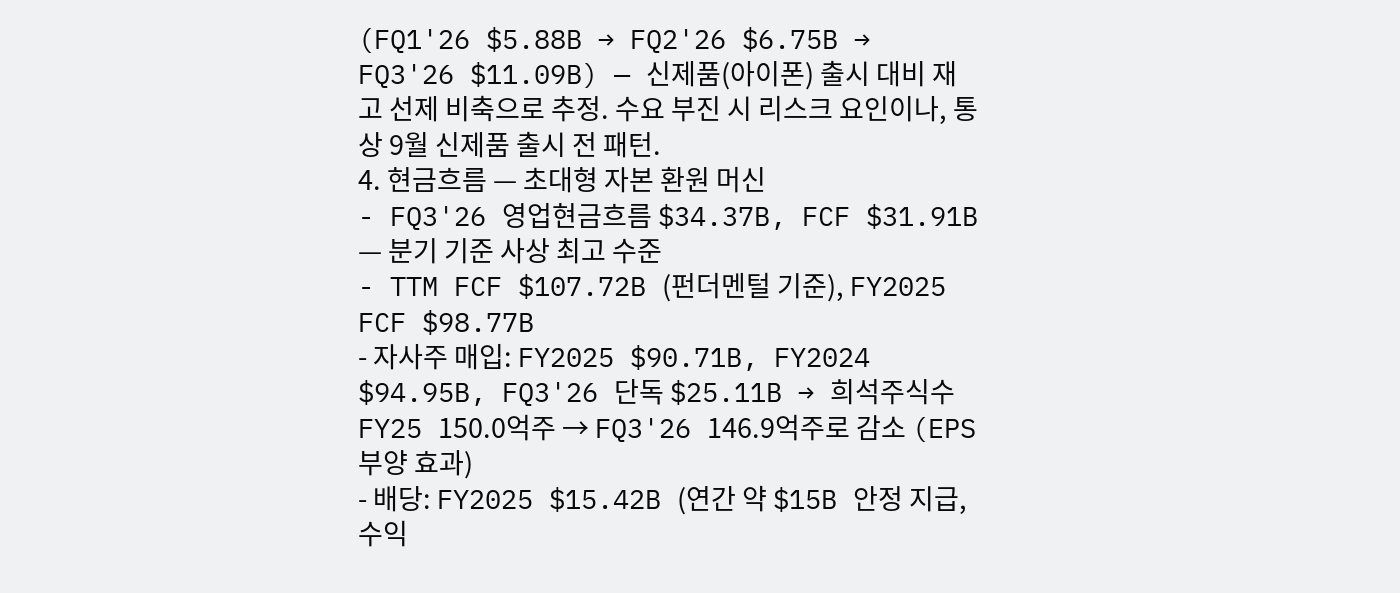(FQ1'26 $5.88B → FQ2'26 $6.75B → FQ3'26 $11.09B) — 신제품(아이폰) 출시 대비 재고 선제 비축으로 추정. 수요 부진 시 리스크 요인이나, 통상 9월 신제품 출시 전 패턴.
4. 현금흐름 — 초대형 자본 환원 머신
- FQ3'26 영업현금흐름 $34.37B, FCF $31.91B — 분기 기준 사상 최고 수준
- TTM FCF $107.72B (펀더멘털 기준), FY2025 FCF $98.77B
- 자사주 매입: FY2025 $90.71B, FY2024 $94.95B, FQ3'26 단독 $25.11B → 희석주식수 FY25 150.0억주 → FQ3'26 146.9억주로 감소 (EPS 부양 효과)
- 배당: FY2025 $15.42B (연간 약 $15B 안정 지급, 수익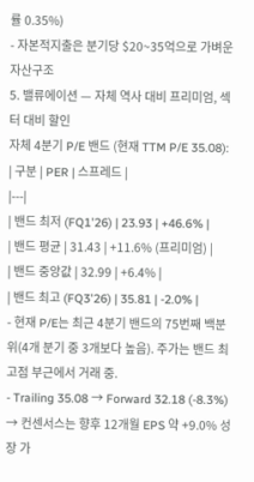률 0.35%)
- 자본적지출은 분기당 $20~35억으로 가벼운 자산구조
5. 밸류에이션 — 자체 역사 대비 프리미엄, 섹터 대비 할인
자체 4분기 P/E 밴드 (현재 TTM P/E 35.08):
| 구분 | PER | 스프레드 |
|---|
| 밴드 최저 (FQ1'26) | 23.93 | +46.6% |
| 밴드 평균 | 31.43 | +11.6% (프리미엄) |
| 밴드 중앙값 | 32.99 | +6.4% |
| 밴드 최고 (FQ3'26) | 35.81 | -2.0% |
- 현재 P/E는 최근 4분기 밴드의 75번째 백분위(4개 분기 중 3개보다 높음). 주가는 밴드 최고점 부근에서 거래 중.
- Trailing 35.08 → Forward 32.18 (-8.3%) → 컨센서스는 향후 12개월 EPS 약 +9.0% 성장 가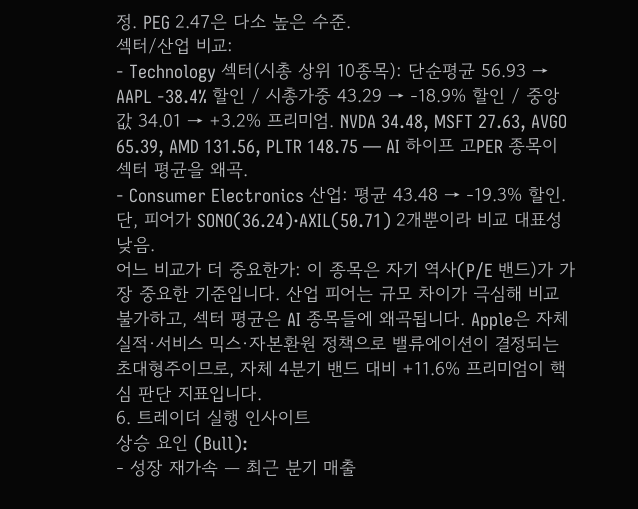정. PEG 2.47은 다소 높은 수준.
섹터/산업 비교:
- Technology 섹터(시총 상위 10종목): 단순평균 56.93 → AAPL -38.4% 할인 / 시총가중 43.29 → -18.9% 할인 / 중앙값 34.01 → +3.2% 프리미엄. NVDA 34.48, MSFT 27.63, AVGO 65.39, AMD 131.56, PLTR 148.75 — AI 하이프 고PER 종목이 섹터 평균을 왜곡.
- Consumer Electronics 산업: 평균 43.48 → -19.3% 할인. 단, 피어가 SONO(36.24)·AXIL(50.71) 2개뿐이라 비교 대표성 낮음.
어느 비교가 더 중요한가: 이 종목은 자기 역사(P/E 밴드)가 가장 중요한 기준입니다. 산업 피어는 규모 차이가 극심해 비교 불가하고, 섹터 평균은 AI 종목들에 왜곡됩니다. Apple은 자체 실적·서비스 믹스·자본환원 정책으로 밸류에이션이 결정되는 초대형주이므로, 자체 4분기 밴드 대비 +11.6% 프리미엄이 핵심 판단 지표입니다.
6. 트레이더 실행 인사이트
상승 요인 (Bull):
- 성장 재가속 — 최근 분기 매출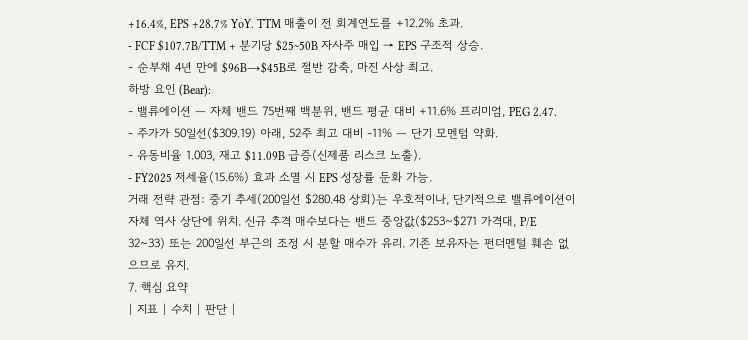+16.4%, EPS +28.7% YoY. TTM 매출이 전 회계연도를 +12.2% 초과.
- FCF $107.7B/TTM + 분기당 $25~50B 자사주 매입 → EPS 구조적 상승.
- 순부채 4년 만에 $96B→$45B로 절반 감축, 마진 사상 최고.
하방 요인 (Bear):
- 밸류에이션 — 자체 밴드 75번째 백분위, 밴드 평균 대비 +11.6% 프리미엄, PEG 2.47.
- 주가가 50일선($309.19) 아래, 52주 최고 대비 -11% — 단기 모멘텀 약화.
- 유동비율 1.003, 재고 $11.09B 급증(신제품 리스크 노출).
- FY2025 저세율(15.6%) 효과 소멸 시 EPS 성장률 둔화 가능.
거래 전략 관점: 중기 추세(200일선 $280.48 상회)는 우호적이나, 단기적으로 밸류에이션이 자체 역사 상단에 위치. 신규 추격 매수보다는 밴드 중앙값($253~$271 가격대, P/E 32~33) 또는 200일선 부근의 조정 시 분할 매수가 유리. 기존 보유자는 펀더멘털 훼손 없으므로 유지.
7. 핵심 요약
| 지표 | 수치 | 판단 |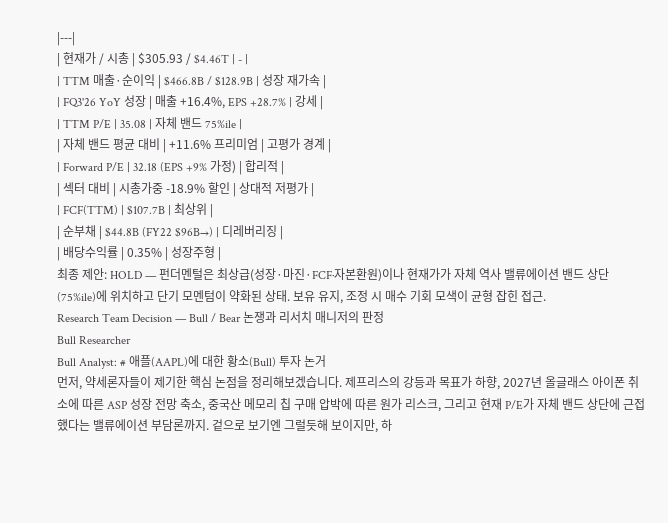|---|
| 현재가 / 시총 | $305.93 / $4.46T | - |
| TTM 매출·순이익 | $466.8B / $128.9B | 성장 재가속 |
| FQ3'26 YoY 성장 | 매출 +16.4%, EPS +28.7% | 강세 |
| TTM P/E | 35.08 | 자체 밴드 75%ile |
| 자체 밴드 평균 대비 | +11.6% 프리미엄 | 고평가 경계 |
| Forward P/E | 32.18 (EPS +9% 가정) | 합리적 |
| 섹터 대비 | 시총가중 -18.9% 할인 | 상대적 저평가 |
| FCF(TTM) | $107.7B | 최상위 |
| 순부채 | $44.8B (FY22 $96B→) | 디레버리징 |
| 배당수익률 | 0.35% | 성장주형 |
최종 제안: HOLD — 펀더멘털은 최상급(성장·마진·FCF·자본환원)이나 현재가가 자체 역사 밸류에이션 밴드 상단(75%ile)에 위치하고 단기 모멘텀이 약화된 상태. 보유 유지, 조정 시 매수 기회 모색이 균형 잡힌 접근.
Research Team Decision — Bull / Bear 논쟁과 리서치 매니저의 판정
Bull Researcher
Bull Analyst: # 애플(AAPL)에 대한 황소(Bull) 투자 논거
먼저, 약세론자들이 제기한 핵심 논점을 정리해보겠습니다. 제프리스의 강등과 목표가 하향, 2027년 올글래스 아이폰 취소에 따른 ASP 성장 전망 축소, 중국산 메모리 칩 구매 압박에 따른 원가 리스크, 그리고 현재 P/E가 자체 밴드 상단에 근접했다는 밸류에이션 부담론까지. 겉으로 보기엔 그럴듯해 보이지만, 하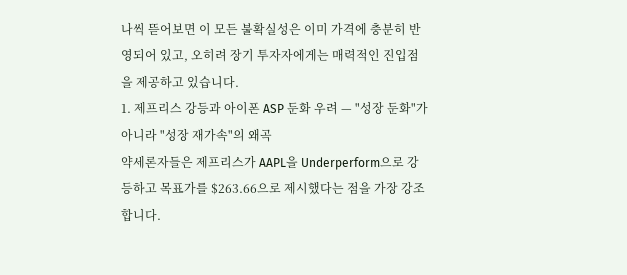나씩 뜯어보면 이 모든 불확실성은 이미 가격에 충분히 반영되어 있고, 오히려 장기 투자자에게는 매력적인 진입점을 제공하고 있습니다.
1. 제프리스 강등과 아이폰 ASP 둔화 우려 — "성장 둔화"가 아니라 "성장 재가속"의 왜곡
약세론자들은 제프리스가 AAPL을 Underperform으로 강등하고 목표가를 $263.66으로 제시했다는 점을 가장 강조합니다.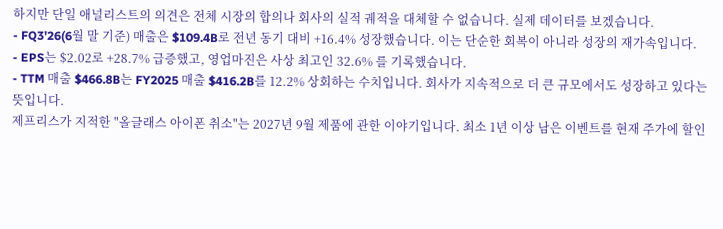하지만 단일 애널리스트의 의견은 전체 시장의 합의나 회사의 실적 궤적을 대체할 수 없습니다. 실제 데이터를 보겠습니다.
- FQ3'26(6월 말 기준) 매출은 $109.4B로 전년 동기 대비 +16.4% 성장했습니다. 이는 단순한 회복이 아니라 성장의 재가속입니다.
- EPS는 $2.02로 +28.7% 급증했고, 영업마진은 사상 최고인 32.6% 를 기록했습니다.
- TTM 매출 $466.8B는 FY2025 매출 $416.2B를 12.2% 상회하는 수치입니다. 회사가 지속적으로 더 큰 규모에서도 성장하고 있다는 뜻입니다.
제프리스가 지적한 "올글래스 아이폰 취소"는 2027년 9월 제품에 관한 이야기입니다. 최소 1년 이상 남은 이벤트를 현재 주가에 할인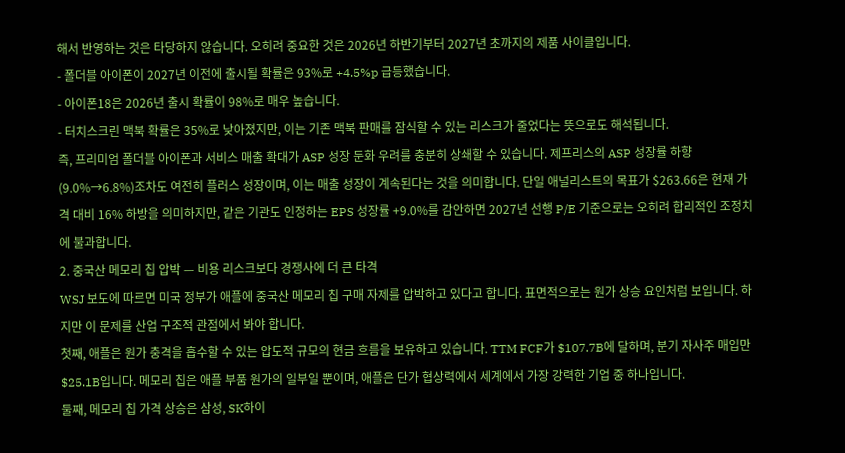해서 반영하는 것은 타당하지 않습니다. 오히려 중요한 것은 2026년 하반기부터 2027년 초까지의 제품 사이클입니다.
- 폴더블 아이폰이 2027년 이전에 출시될 확률은 93%로 +4.5%p 급등했습니다.
- 아이폰18은 2026년 출시 확률이 98%로 매우 높습니다.
- 터치스크린 맥북 확률은 35%로 낮아졌지만, 이는 기존 맥북 판매를 잠식할 수 있는 리스크가 줄었다는 뜻으로도 해석됩니다.
즉, 프리미엄 폴더블 아이폰과 서비스 매출 확대가 ASP 성장 둔화 우려를 충분히 상쇄할 수 있습니다. 제프리스의 ASP 성장률 하향(9.0%→6.8%)조차도 여전히 플러스 성장이며, 이는 매출 성장이 계속된다는 것을 의미합니다. 단일 애널리스트의 목표가 $263.66은 현재 가격 대비 16% 하방을 의미하지만, 같은 기관도 인정하는 EPS 성장률 +9.0%를 감안하면 2027년 선행 P/E 기준으로는 오히려 합리적인 조정치에 불과합니다.
2. 중국산 메모리 칩 압박 — 비용 리스크보다 경쟁사에 더 큰 타격
WSJ 보도에 따르면 미국 정부가 애플에 중국산 메모리 칩 구매 자제를 압박하고 있다고 합니다. 표면적으로는 원가 상승 요인처럼 보입니다. 하지만 이 문제를 산업 구조적 관점에서 봐야 합니다.
첫째, 애플은 원가 충격을 흡수할 수 있는 압도적 규모의 현금 흐름을 보유하고 있습니다. TTM FCF가 $107.7B에 달하며, 분기 자사주 매입만 $25.1B입니다. 메모리 칩은 애플 부품 원가의 일부일 뿐이며, 애플은 단가 협상력에서 세계에서 가장 강력한 기업 중 하나입니다.
둘째, 메모리 칩 가격 상승은 삼성, SK하이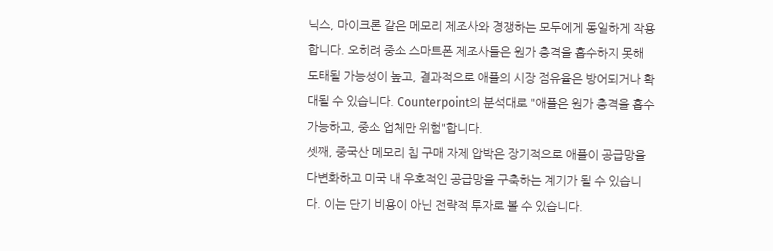닉스, 마이크론 같은 메모리 제조사와 경쟁하는 모두에게 동일하게 작용합니다. 오히려 중소 스마트폰 제조사들은 원가 충격을 흡수하지 못해 도태될 가능성이 높고, 결과적으로 애플의 시장 점유율은 방어되거나 확대될 수 있습니다. Counterpoint의 분석대로 "애플은 원가 충격을 흡수 가능하고, 중소 업체만 위험"합니다.
셋째, 중국산 메모리 칩 구매 자제 압박은 장기적으로 애플이 공급망을 다변화하고 미국 내 우호적인 공급망을 구축하는 계기가 될 수 있습니다. 이는 단기 비용이 아닌 전략적 투자로 볼 수 있습니다.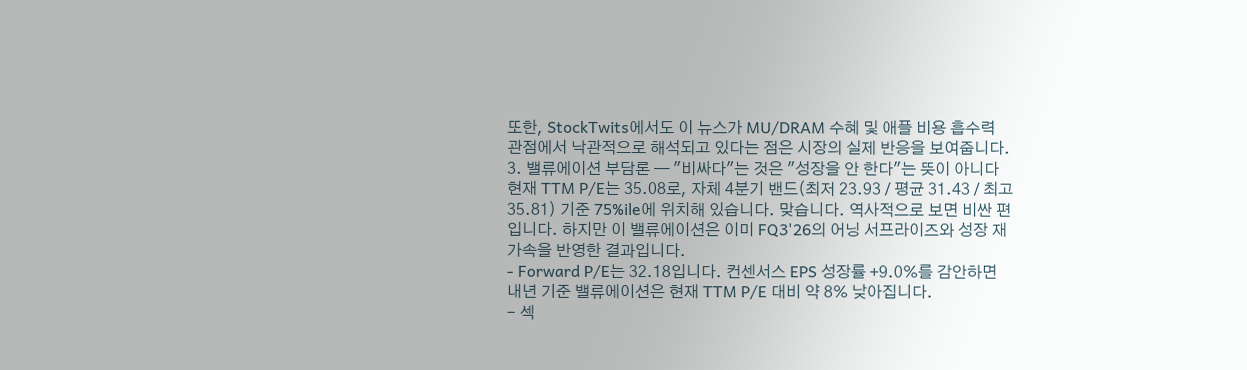또한, StockTwits에서도 이 뉴스가 MU/DRAM 수혜 및 애플 비용 흡수력 관점에서 낙관적으로 해석되고 있다는 점은 시장의 실제 반응을 보여줍니다.
3. 밸류에이션 부담론 — "비싸다"는 것은 "성장을 안 한다"는 뜻이 아니다
현재 TTM P/E는 35.08로, 자체 4분기 밴드(최저 23.93 / 평균 31.43 / 최고 35.81) 기준 75%ile에 위치해 있습니다. 맞습니다. 역사적으로 보면 비싼 편입니다. 하지만 이 밸류에이션은 이미 FQ3'26의 어닝 서프라이즈와 성장 재가속을 반영한 결과입니다.
- Forward P/E는 32.18입니다. 컨센서스 EPS 성장률 +9.0%를 감안하면 내년 기준 밸류에이션은 현재 TTM P/E 대비 약 8% 낮아집니다.
- 섹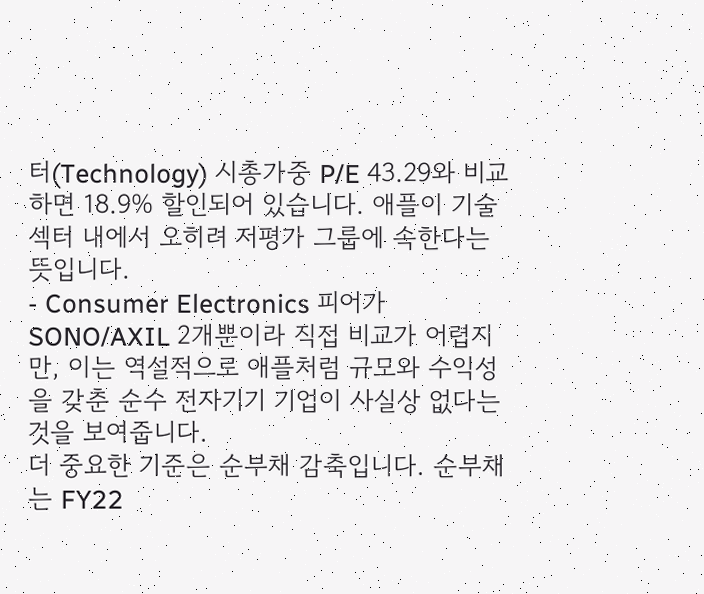터(Technology) 시총가중 P/E 43.29와 비교하면 18.9% 할인되어 있습니다. 애플이 기술 섹터 내에서 오히려 저평가 그룹에 속한다는 뜻입니다.
- Consumer Electronics 피어가 SONO/AXIL 2개뿐이라 직접 비교가 어렵지만, 이는 역설적으로 애플처럼 규모와 수익성을 갖춘 순수 전자기기 기업이 사실상 없다는 것을 보여줍니다.
더 중요한 기준은 순부채 감축입니다. 순부채는 FY22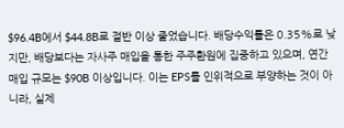$96.4B에서 $44.8B로 절반 이상 줄었습니다. 배당수익률은 0.35%로 낮지만, 배당보다는 자사주 매입을 통한 주주환원에 집중하고 있으며, 연간 매입 규모는 $90B 이상입니다. 이는 EPS를 인위적으로 부양하는 것이 아니라, 실제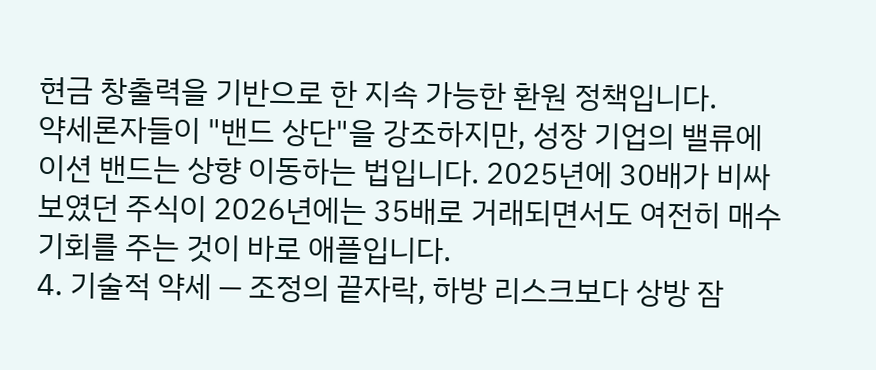현금 창출력을 기반으로 한 지속 가능한 환원 정책입니다.
약세론자들이 "밴드 상단"을 강조하지만, 성장 기업의 밸류에이션 밴드는 상향 이동하는 법입니다. 2025년에 30배가 비싸 보였던 주식이 2026년에는 35배로 거래되면서도 여전히 매수 기회를 주는 것이 바로 애플입니다.
4. 기술적 약세 — 조정의 끝자락, 하방 리스크보다 상방 잠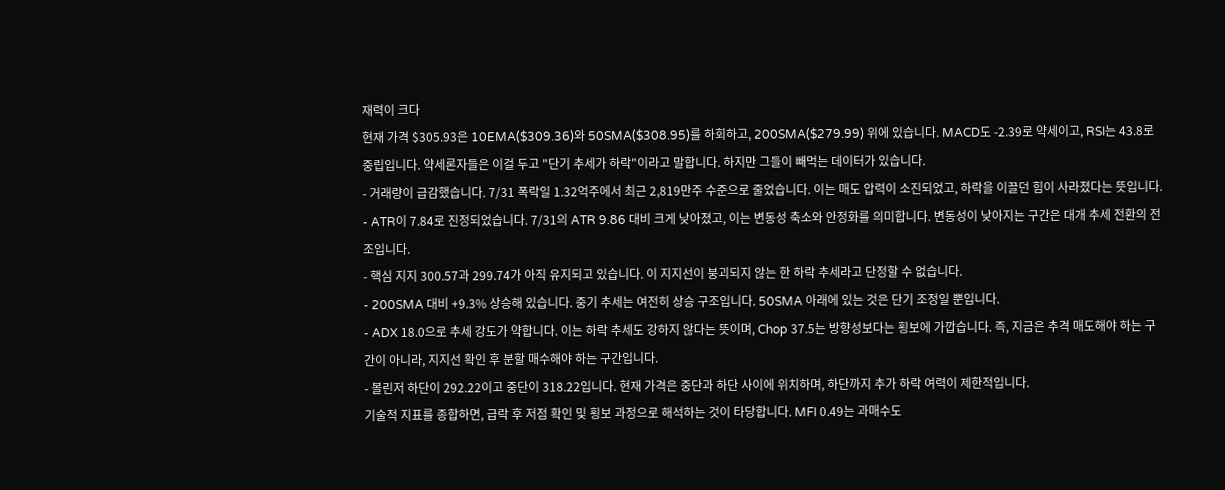재력이 크다
현재 가격 $305.93은 10EMA($309.36)와 50SMA($308.95)를 하회하고, 200SMA($279.99) 위에 있습니다. MACD도 -2.39로 약세이고, RSI는 43.8로 중립입니다. 약세론자들은 이걸 두고 "단기 추세가 하락"이라고 말합니다. 하지만 그들이 빼먹는 데이터가 있습니다.
- 거래량이 급감했습니다. 7/31 폭락일 1.32억주에서 최근 2,819만주 수준으로 줄었습니다. 이는 매도 압력이 소진되었고, 하락을 이끌던 힘이 사라졌다는 뜻입니다.
- ATR이 7.84로 진정되었습니다. 7/31의 ATR 9.86 대비 크게 낮아졌고, 이는 변동성 축소와 안정화를 의미합니다. 변동성이 낮아지는 구간은 대개 추세 전환의 전조입니다.
- 핵심 지지 300.57과 299.74가 아직 유지되고 있습니다. 이 지지선이 붕괴되지 않는 한 하락 추세라고 단정할 수 없습니다.
- 200SMA 대비 +9.3% 상승해 있습니다. 중기 추세는 여전히 상승 구조입니다. 50SMA 아래에 있는 것은 단기 조정일 뿐입니다.
- ADX 18.0으로 추세 강도가 약합니다. 이는 하락 추세도 강하지 않다는 뜻이며, Chop 37.5는 방향성보다는 횡보에 가깝습니다. 즉, 지금은 추격 매도해야 하는 구간이 아니라, 지지선 확인 후 분할 매수해야 하는 구간입니다.
- 볼린저 하단이 292.22이고 중단이 318.22입니다. 현재 가격은 중단과 하단 사이에 위치하며, 하단까지 추가 하락 여력이 제한적입니다.
기술적 지표를 종합하면, 급락 후 저점 확인 및 횡보 과정으로 해석하는 것이 타당합니다. MFI 0.49는 과매수도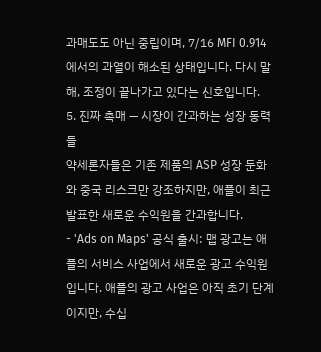과매도도 아닌 중립이며, 7/16 MFI 0.914에서의 과열이 해소된 상태입니다. 다시 말해, 조정이 끝나가고 있다는 신호입니다.
5. 진짜 촉매 — 시장이 간과하는 성장 동력들
약세론자들은 기존 제품의 ASP 성장 둔화와 중국 리스크만 강조하지만, 애플이 최근 발표한 새로운 수익원을 간과합니다.
- 'Ads on Maps' 공식 출시: 맵 광고는 애플의 서비스 사업에서 새로운 광고 수익원입니다. 애플의 광고 사업은 아직 초기 단계이지만, 수십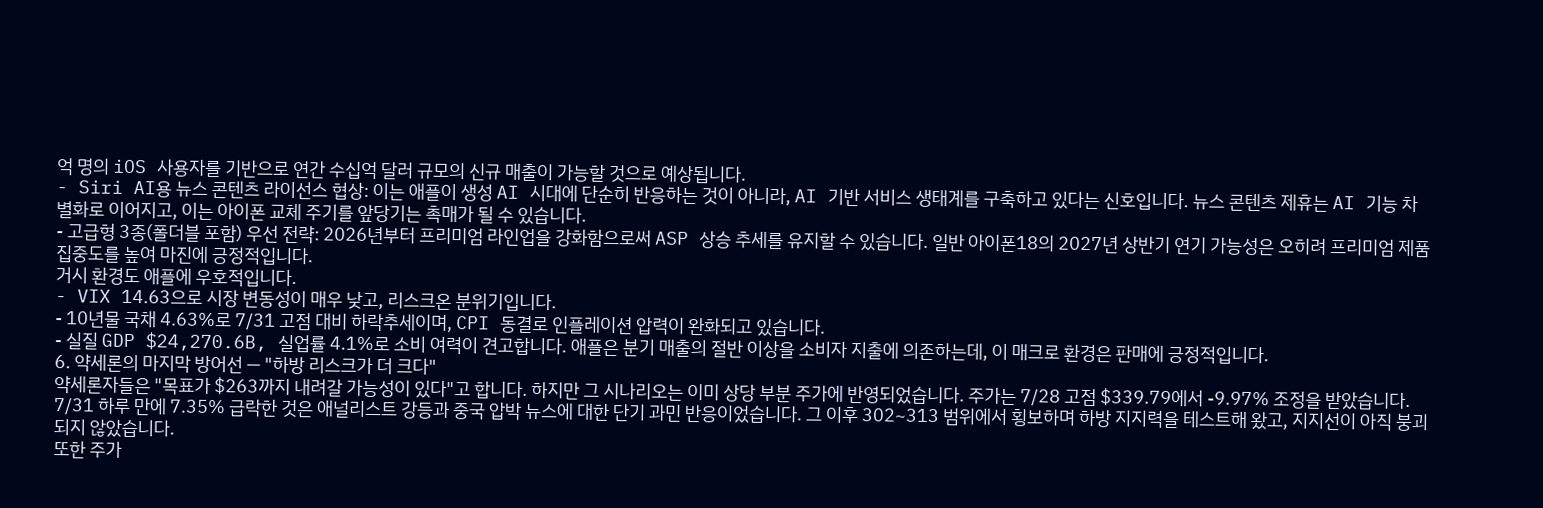억 명의 iOS 사용자를 기반으로 연간 수십억 달러 규모의 신규 매출이 가능할 것으로 예상됩니다.
- Siri AI용 뉴스 콘텐츠 라이선스 협상: 이는 애플이 생성 AI 시대에 단순히 반응하는 것이 아니라, AI 기반 서비스 생태계를 구축하고 있다는 신호입니다. 뉴스 콘텐츠 제휴는 AI 기능 차별화로 이어지고, 이는 아이폰 교체 주기를 앞당기는 촉매가 될 수 있습니다.
- 고급형 3종(폴더블 포함) 우선 전략: 2026년부터 프리미엄 라인업을 강화함으로써 ASP 상승 추세를 유지할 수 있습니다. 일반 아이폰18의 2027년 상반기 연기 가능성은 오히려 프리미엄 제품 집중도를 높여 마진에 긍정적입니다.
거시 환경도 애플에 우호적입니다.
- VIX 14.63으로 시장 변동성이 매우 낮고, 리스크온 분위기입니다.
- 10년물 국채 4.63%로 7/31 고점 대비 하락추세이며, CPI 동결로 인플레이션 압력이 완화되고 있습니다.
- 실질 GDP $24,270.6B, 실업률 4.1%로 소비 여력이 견고합니다. 애플은 분기 매출의 절반 이상을 소비자 지출에 의존하는데, 이 매크로 환경은 판매에 긍정적입니다.
6. 약세론의 마지막 방어선 — "하방 리스크가 더 크다"
약세론자들은 "목표가 $263까지 내려갈 가능성이 있다"고 합니다. 하지만 그 시나리오는 이미 상당 부분 주가에 반영되었습니다. 주가는 7/28 고점 $339.79에서 -9.97% 조정을 받았습니다. 7/31 하루 만에 7.35% 급락한 것은 애널리스트 강등과 중국 압박 뉴스에 대한 단기 과민 반응이었습니다. 그 이후 302~313 범위에서 횡보하며 하방 지지력을 테스트해 왔고, 지지선이 아직 붕괴되지 않았습니다.
또한 주가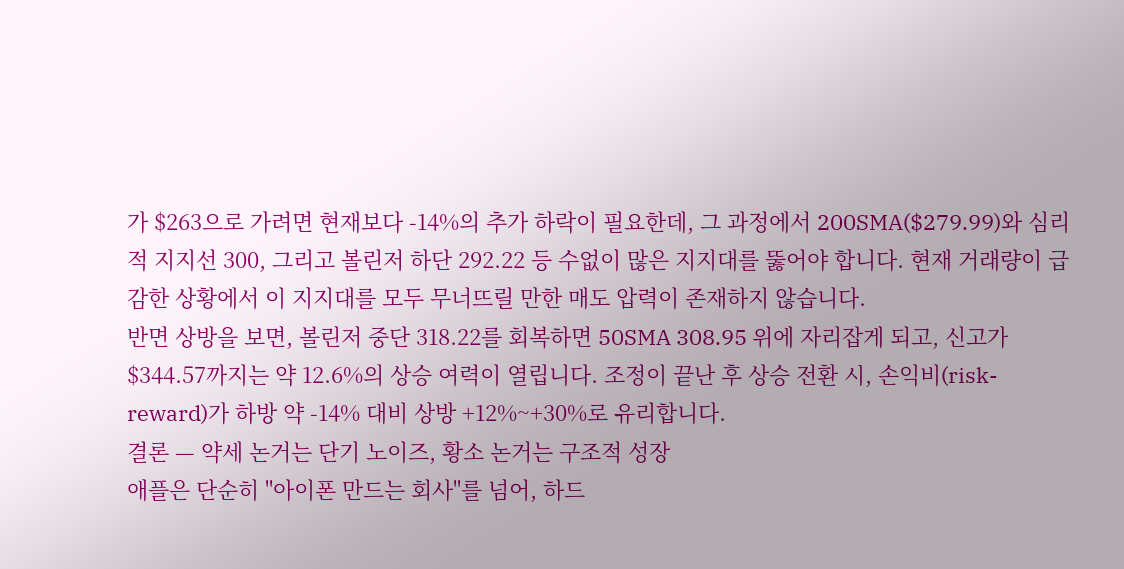가 $263으로 가려면 현재보다 -14%의 추가 하락이 필요한데, 그 과정에서 200SMA($279.99)와 심리적 지지선 300, 그리고 볼린저 하단 292.22 등 수없이 많은 지지대를 뚫어야 합니다. 현재 거래량이 급감한 상황에서 이 지지대를 모두 무너뜨릴 만한 매도 압력이 존재하지 않습니다.
반면 상방을 보면, 볼린저 중단 318.22를 회복하면 50SMA 308.95 위에 자리잡게 되고, 신고가 $344.57까지는 약 12.6%의 상승 여력이 열립니다. 조정이 끝난 후 상승 전환 시, 손익비(risk-reward)가 하방 약 -14% 대비 상방 +12%~+30%로 유리합니다.
결론 — 약세 논거는 단기 노이즈, 황소 논거는 구조적 성장
애플은 단순히 "아이폰 만드는 회사"를 넘어, 하드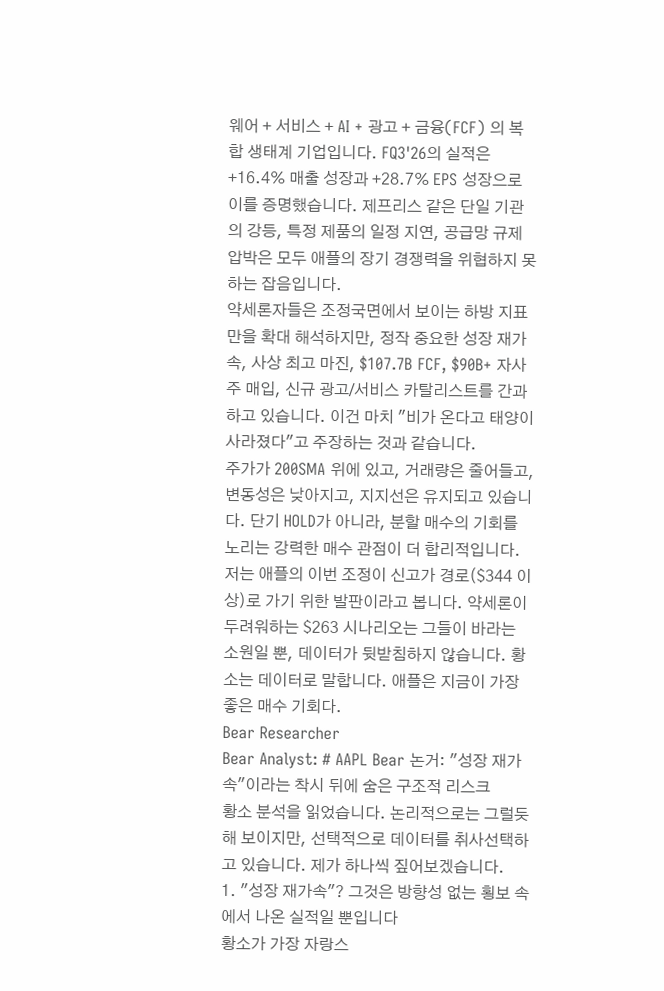웨어 + 서비스 + AI + 광고 + 금융(FCF) 의 복합 생태계 기업입니다. FQ3'26의 실적은 +16.4% 매출 성장과 +28.7% EPS 성장으로 이를 증명했습니다. 제프리스 같은 단일 기관의 강등, 특정 제품의 일정 지연, 공급망 규제 압박은 모두 애플의 장기 경쟁력을 위협하지 못하는 잡음입니다.
약세론자들은 조정국면에서 보이는 하방 지표만을 확대 해석하지만, 정작 중요한 성장 재가속, 사상 최고 마진, $107.7B FCF, $90B+ 자사주 매입, 신규 광고/서비스 카탈리스트를 간과하고 있습니다. 이건 마치 "비가 온다고 태양이 사라졌다"고 주장하는 것과 같습니다.
주가가 200SMA 위에 있고, 거래량은 줄어들고, 변동성은 낮아지고, 지지선은 유지되고 있습니다. 단기 HOLD가 아니라, 분할 매수의 기회를 노리는 강력한 매수 관점이 더 합리적입니다.
저는 애플의 이번 조정이 신고가 경로($344 이상)로 가기 위한 발판이라고 봅니다. 약세론이 두려워하는 $263 시나리오는 그들이 바라는 소원일 뿐, 데이터가 뒷받침하지 않습니다. 황소는 데이터로 말합니다. 애플은 지금이 가장 좋은 매수 기회다.
Bear Researcher
Bear Analyst: # AAPL Bear 논거: "성장 재가속"이라는 착시 뒤에 숨은 구조적 리스크
황소 분석을 읽었습니다. 논리적으로는 그럴듯해 보이지만, 선택적으로 데이터를 취사선택하고 있습니다. 제가 하나씩 짚어보겠습니다.
1. "성장 재가속"? 그것은 방향성 없는 횡보 속에서 나온 실적일 뿐입니다
황소가 가장 자랑스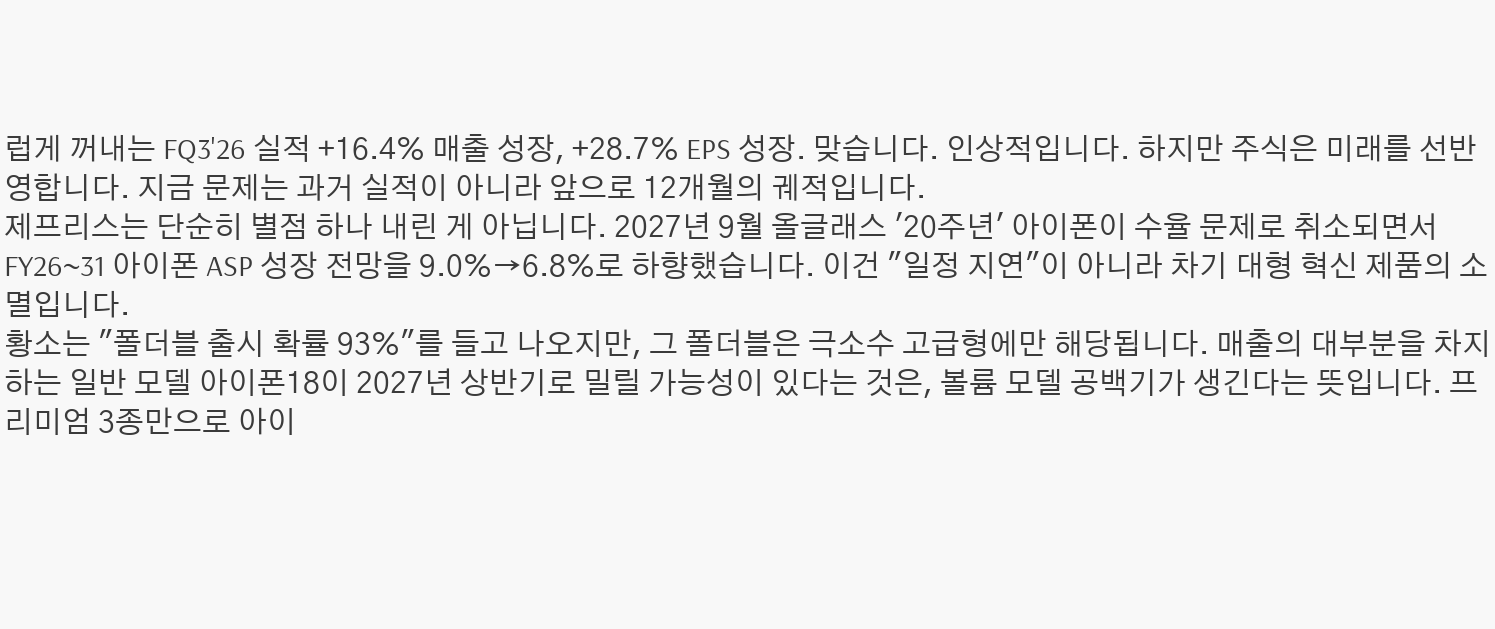럽게 꺼내는 FQ3'26 실적 +16.4% 매출 성장, +28.7% EPS 성장. 맞습니다. 인상적입니다. 하지만 주식은 미래를 선반영합니다. 지금 문제는 과거 실적이 아니라 앞으로 12개월의 궤적입니다.
제프리스는 단순히 별점 하나 내린 게 아닙니다. 2027년 9월 올글래스 '20주년' 아이폰이 수율 문제로 취소되면서 FY26~31 아이폰 ASP 성장 전망을 9.0%→6.8%로 하향했습니다. 이건 "일정 지연"이 아니라 차기 대형 혁신 제품의 소멸입니다.
황소는 "폴더블 출시 확률 93%"를 들고 나오지만, 그 폴더블은 극소수 고급형에만 해당됩니다. 매출의 대부분을 차지하는 일반 모델 아이폰18이 2027년 상반기로 밀릴 가능성이 있다는 것은, 볼륨 모델 공백기가 생긴다는 뜻입니다. 프리미엄 3종만으로 아이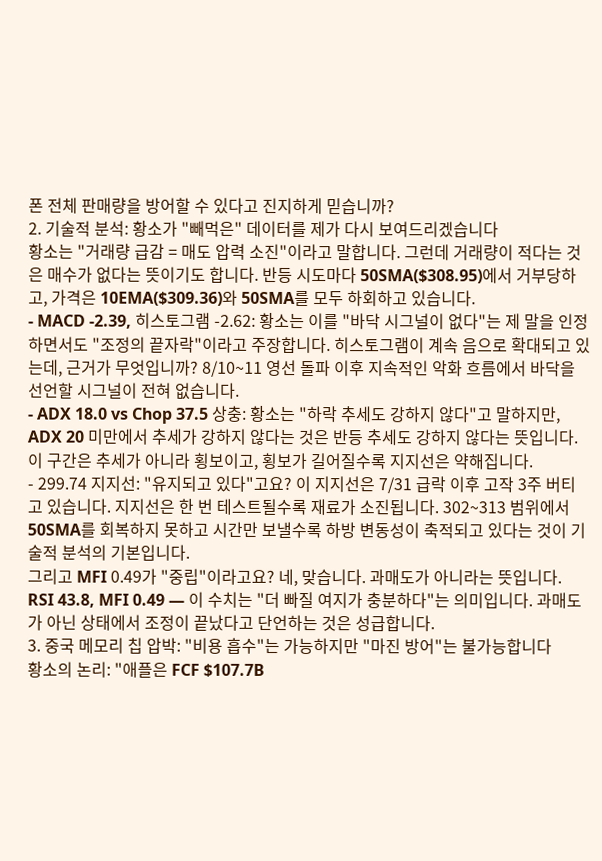폰 전체 판매량을 방어할 수 있다고 진지하게 믿습니까?
2. 기술적 분석: 황소가 "빼먹은" 데이터를 제가 다시 보여드리겠습니다
황소는 "거래량 급감 = 매도 압력 소진"이라고 말합니다. 그런데 거래량이 적다는 것은 매수가 없다는 뜻이기도 합니다. 반등 시도마다 50SMA($308.95)에서 거부당하고, 가격은 10EMA($309.36)와 50SMA를 모두 하회하고 있습니다.
- MACD -2.39, 히스토그램 -2.62: 황소는 이를 "바닥 시그널이 없다"는 제 말을 인정하면서도 "조정의 끝자락"이라고 주장합니다. 히스토그램이 계속 음으로 확대되고 있는데, 근거가 무엇입니까? 8/10~11 영선 돌파 이후 지속적인 악화 흐름에서 바닥을 선언할 시그널이 전혀 없습니다.
- ADX 18.0 vs Chop 37.5 상충: 황소는 "하락 추세도 강하지 않다"고 말하지만, ADX 20 미만에서 추세가 강하지 않다는 것은 반등 추세도 강하지 않다는 뜻입니다. 이 구간은 추세가 아니라 횡보이고, 횡보가 길어질수록 지지선은 약해집니다.
- 299.74 지지선: "유지되고 있다"고요? 이 지지선은 7/31 급락 이후 고작 3주 버티고 있습니다. 지지선은 한 번 테스트될수록 재료가 소진됩니다. 302~313 범위에서 50SMA를 회복하지 못하고 시간만 보낼수록 하방 변동성이 축적되고 있다는 것이 기술적 분석의 기본입니다.
그리고 MFI 0.49가 "중립"이라고요? 네, 맞습니다. 과매도가 아니라는 뜻입니다. RSI 43.8, MFI 0.49 — 이 수치는 "더 빠질 여지가 충분하다"는 의미입니다. 과매도가 아닌 상태에서 조정이 끝났다고 단언하는 것은 성급합니다.
3. 중국 메모리 칩 압박: "비용 흡수"는 가능하지만 "마진 방어"는 불가능합니다
황소의 논리: "애플은 FCF $107.7B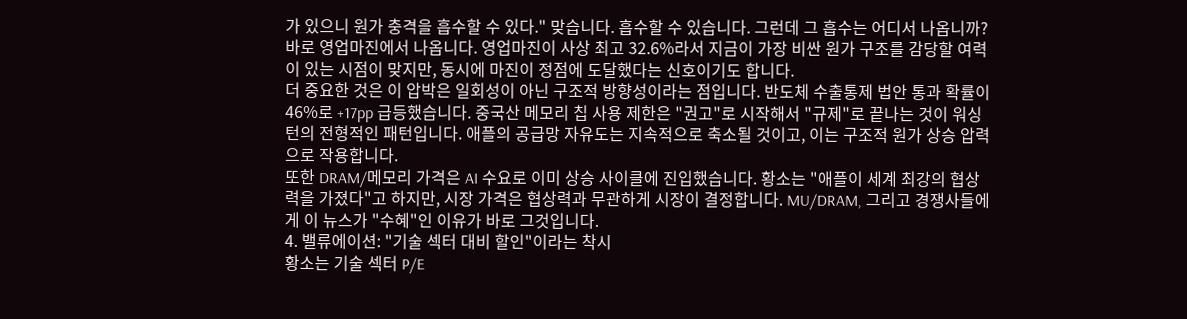가 있으니 원가 충격을 흡수할 수 있다." 맞습니다. 흡수할 수 있습니다. 그런데 그 흡수는 어디서 나옵니까? 바로 영업마진에서 나옵니다. 영업마진이 사상 최고 32.6%라서 지금이 가장 비싼 원가 구조를 감당할 여력이 있는 시점이 맞지만, 동시에 마진이 정점에 도달했다는 신호이기도 합니다.
더 중요한 것은 이 압박은 일회성이 아닌 구조적 방향성이라는 점입니다. 반도체 수출통제 법안 통과 확률이 46%로 +17pp 급등했습니다. 중국산 메모리 칩 사용 제한은 "권고"로 시작해서 "규제"로 끝나는 것이 워싱턴의 전형적인 패턴입니다. 애플의 공급망 자유도는 지속적으로 축소될 것이고, 이는 구조적 원가 상승 압력으로 작용합니다.
또한 DRAM/메모리 가격은 AI 수요로 이미 상승 사이클에 진입했습니다. 황소는 "애플이 세계 최강의 협상력을 가졌다"고 하지만, 시장 가격은 협상력과 무관하게 시장이 결정합니다. MU/DRAM, 그리고 경쟁사들에게 이 뉴스가 "수혜"인 이유가 바로 그것입니다.
4. 밸류에이션: "기술 섹터 대비 할인"이라는 착시
황소는 기술 섹터 P/E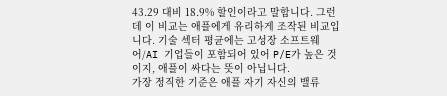43.29 대비 18.9% 할인이라고 말합니다. 그런데 이 비교는 애플에게 유리하게 조작된 비교입니다. 기술 섹터 평균에는 고성장 소프트웨어/AI 기업들이 포함되어 있어 P/E가 높은 것이지, 애플이 싸다는 뜻이 아닙니다.
가장 정직한 기준은 애플 자기 자신의 밸류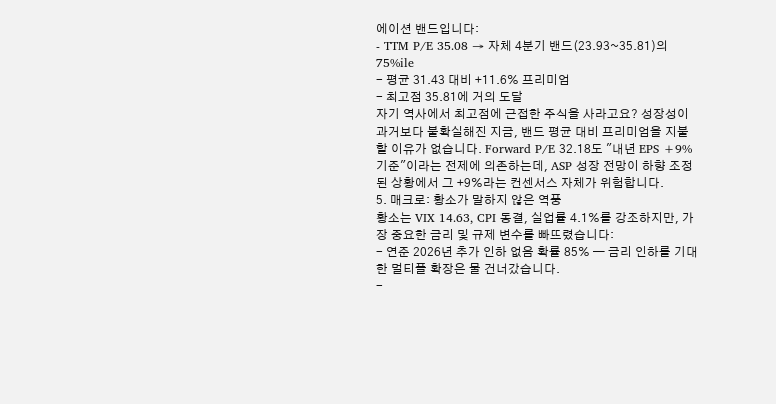에이션 밴드입니다:
- TTM P/E 35.08 → 자체 4분기 밴드(23.93~35.81)의 75%ile
- 평균 31.43 대비 +11.6% 프리미엄
- 최고점 35.81에 거의 도달
자기 역사에서 최고점에 근접한 주식을 사라고요? 성장성이 과거보다 불확실해진 지금, 밴드 평균 대비 프리미엄을 지불할 이유가 없습니다. Forward P/E 32.18도 "내년 EPS +9% 기준"이라는 전제에 의존하는데, ASP 성장 전망이 하향 조정된 상황에서 그 +9%라는 컨센서스 자체가 위험합니다.
5. 매크로: 황소가 말하지 않은 역풍
황소는 VIX 14.63, CPI 동결, 실업률 4.1%를 강조하지만, 가장 중요한 금리 및 규제 변수를 빠뜨렸습니다:
- 연준 2026년 추가 인하 없음 확률 85% — 금리 인하를 기대한 멀티플 확장은 물 건너갔습니다.
-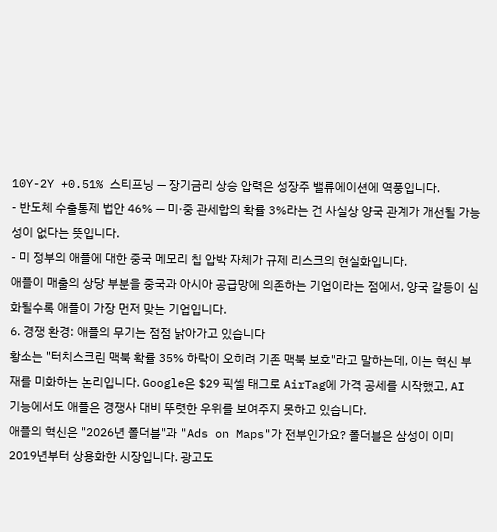10Y-2Y +0.51% 스티프닝 — 장기금리 상승 압력은 성장주 밸류에이션에 역풍입니다.
- 반도체 수출통제 법안 46% — 미·중 관세합의 확률 3%라는 건 사실상 양국 관계가 개선될 가능성이 없다는 뜻입니다.
- 미 정부의 애플에 대한 중국 메모리 칩 압박 자체가 규제 리스크의 현실화입니다.
애플이 매출의 상당 부분을 중국과 아시아 공급망에 의존하는 기업이라는 점에서, 양국 갈등이 심화될수록 애플이 가장 먼저 맞는 기업입니다.
6. 경쟁 환경: 애플의 무기는 점점 낡아가고 있습니다
황소는 "터치스크린 맥북 확률 35% 하락이 오히려 기존 맥북 보호"라고 말하는데, 이는 혁신 부재를 미화하는 논리입니다. Google은 $29 픽셀 태그로 AirTag에 가격 공세를 시작했고, AI 기능에서도 애플은 경쟁사 대비 뚜렷한 우위를 보여주지 못하고 있습니다.
애플의 혁신은 "2026년 폴더블"과 "Ads on Maps"가 전부인가요? 폴더블은 삼성이 이미 2019년부터 상용화한 시장입니다. 광고도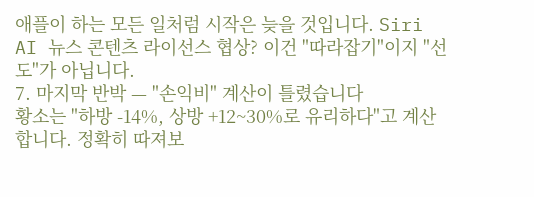애플이 하는 모든 일처럼 시작은 늦을 것입니다. Siri AI 뉴스 콘텐츠 라이선스 협상? 이건 "따라잡기"이지 "선도"가 아닙니다.
7. 마지막 반박 — "손익비" 계산이 틀렸습니다
황소는 "하방 -14%, 상방 +12~30%로 유리하다"고 계산합니다. 정확히 따져보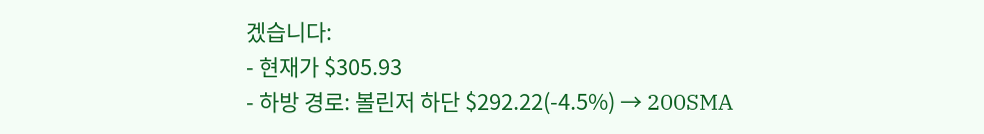겠습니다:
- 현재가 $305.93
- 하방 경로: 볼린저 하단 $292.22(-4.5%) → 200SMA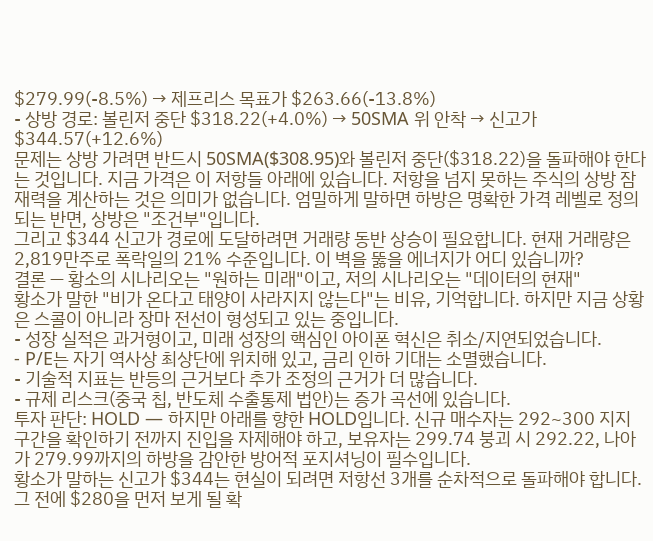$279.99(-8.5%) → 제프리스 목표가 $263.66(-13.8%)
- 상방 경로: 볼린저 중단 $318.22(+4.0%) → 50SMA 위 안착 → 신고가 $344.57(+12.6%)
문제는 상방 가려면 반드시 50SMA($308.95)와 볼린저 중단($318.22)을 돌파해야 한다는 것입니다. 지금 가격은 이 저항들 아래에 있습니다. 저항을 넘지 못하는 주식의 상방 잠재력을 계산하는 것은 의미가 없습니다. 엄밀하게 말하면 하방은 명확한 가격 레벨로 정의되는 반면, 상방은 "조건부"입니다.
그리고 $344 신고가 경로에 도달하려면 거래량 동반 상승이 필요합니다. 현재 거래량은 2,819만주로 폭락일의 21% 수준입니다. 이 벽을 뚫을 에너지가 어디 있습니까?
결론 — 황소의 시나리오는 "원하는 미래"이고, 저의 시나리오는 "데이터의 현재"
황소가 말한 "비가 온다고 태양이 사라지지 않는다"는 비유, 기억합니다. 하지만 지금 상황은 스콜이 아니라 장마 전선이 형성되고 있는 중입니다.
- 성장 실적은 과거형이고, 미래 성장의 핵심인 아이폰 혁신은 취소/지연되었습니다.
- P/E는 자기 역사상 최상단에 위치해 있고, 금리 인하 기대는 소멸했습니다.
- 기술적 지표는 반등의 근거보다 추가 조정의 근거가 더 많습니다.
- 규제 리스크(중국 칩, 반도체 수출통제 법안)는 증가 곡선에 있습니다.
투자 판단: HOLD — 하지만 아래를 향한 HOLD입니다. 신규 매수자는 292~300 지지 구간을 확인하기 전까지 진입을 자제해야 하고, 보유자는 299.74 붕괴 시 292.22, 나아가 279.99까지의 하방을 감안한 방어적 포지셔닝이 필수입니다.
황소가 말하는 신고가 $344는 현실이 되려면 저항선 3개를 순차적으로 돌파해야 합니다. 그 전에 $280을 먼저 보게 될 확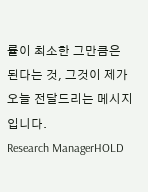률이 최소한 그만큼은 된다는 것, 그것이 제가 오늘 전달드리는 메시지입니다.
Research ManagerHOLD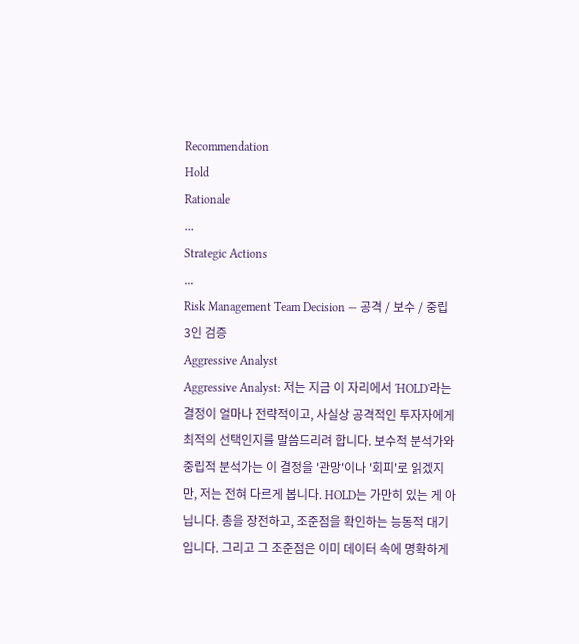Recommendation
Hold
Rationale
...
Strategic Actions
...
Risk Management Team Decision — 공격 / 보수 / 중립 3인 검증
Aggressive Analyst
Aggressive Analyst: 저는 지금 이 자리에서 'HOLD'라는 결정이 얼마나 전략적이고, 사실상 공격적인 투자자에게 최적의 선택인지를 말씀드리려 합니다. 보수적 분석가와 중립적 분석가는 이 결정을 '관망'이나 '회피'로 읽겠지만, 저는 전혀 다르게 봅니다. HOLD는 가만히 있는 게 아닙니다. 총을 장전하고, 조준점을 확인하는 능동적 대기입니다. 그리고 그 조준점은 이미 데이터 속에 명확하게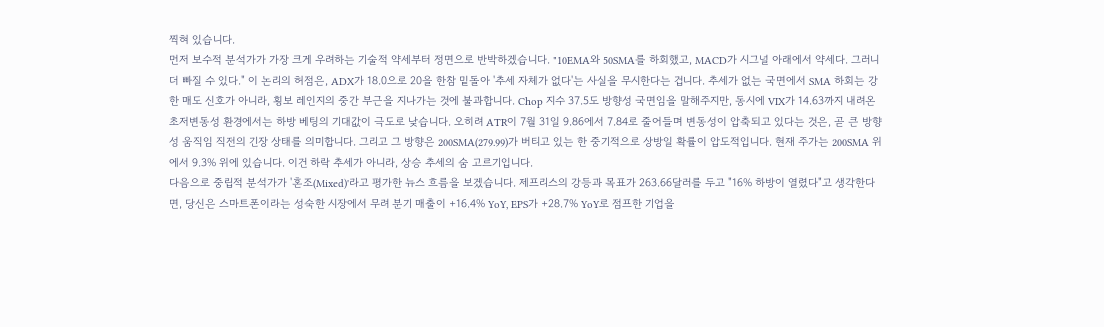찍혀 있습니다.
먼저 보수적 분석가가 가장 크게 우려하는 기술적 약세부터 정면으로 반박하겠습니다. "10EMA와 50SMA를 하회했고, MACD가 시그널 아래에서 약세다. 그러니 더 빠질 수 있다." 이 논리의 허점은, ADX가 18.0으로 20을 한참 밑돌아 '추세 자체가 없다'는 사실을 무시한다는 겁니다. 추세가 없는 국면에서 SMA 하회는 강한 매도 신호가 아니라, 횡보 레인지의 중간 부근을 지나가는 것에 불과합니다. Chop 지수 37.5도 방향성 국면임을 말해주지만, 동시에 VIX가 14.63까지 내려온 초저변동성 환경에서는 하방 베팅의 기대값이 극도로 낮습니다. 오히려 ATR이 7월 31일 9.86에서 7.84로 줄어들며 변동성이 압축되고 있다는 것은, 곧 큰 방향성 움직임 직전의 긴장 상태를 의미합니다. 그리고 그 방향은 200SMA(279.99)가 버티고 있는 한 중기적으로 상방일 확률이 압도적입니다. 현재 주가는 200SMA 위에서 9.3% 위에 있습니다. 이건 하락 추세가 아니라, 상승 추세의 숨 고르기입니다.
다음으로 중립적 분석가가 '혼조(Mixed)'라고 평가한 뉴스 흐름을 보겠습니다. 제프리스의 강등과 목표가 263.66달러를 두고 "16% 하방이 열렸다"고 생각한다면, 당신은 스마트폰이라는 성숙한 시장에서 무려 분기 매출이 +16.4% YoY, EPS가 +28.7% YoY로 점프한 기업을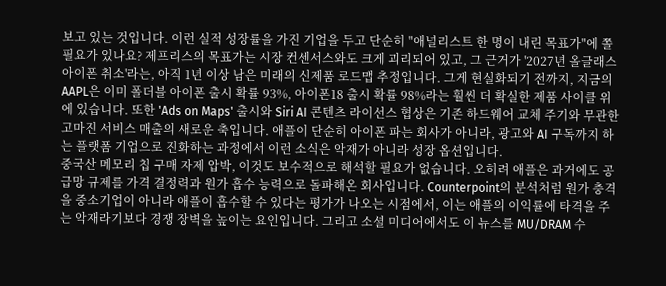보고 있는 것입니다. 이런 실적 성장률을 가진 기업을 두고 단순히 "애널리스트 한 명이 내린 목표가"에 쫄 필요가 있나요? 제프리스의 목표가는 시장 컨센서스와도 크게 괴리되어 있고, 그 근거가 '2027년 올글래스 아이폰 취소'라는, 아직 1년 이상 남은 미래의 신제품 로드맵 추정입니다. 그게 현실화되기 전까지, 지금의 AAPL은 이미 폴더블 아이폰 출시 확률 93%, 아이폰18 출시 확률 98%라는 훨씬 더 확실한 제품 사이클 위에 있습니다. 또한 'Ads on Maps' 출시와 Siri AI 콘텐츠 라이선스 협상은 기존 하드웨어 교체 주기와 무관한 고마진 서비스 매출의 새로운 축입니다. 애플이 단순히 아이폰 파는 회사가 아니라, 광고와 AI 구독까지 하는 플랫폼 기업으로 진화하는 과정에서 이런 소식은 악재가 아니라 성장 옵션입니다.
중국산 메모리 칩 구매 자제 압박, 이것도 보수적으로 해석할 필요가 없습니다. 오히려 애플은 과거에도 공급망 규제를 가격 결정력과 원가 흡수 능력으로 돌파해온 회사입니다. Counterpoint의 분석처럼 원가 충격을 중소기업이 아니라 애플이 흡수할 수 있다는 평가가 나오는 시점에서, 이는 애플의 이익률에 타격을 주는 악재라기보다 경쟁 장벽을 높이는 요인입니다. 그리고 소셜 미디어에서도 이 뉴스를 MU/DRAM 수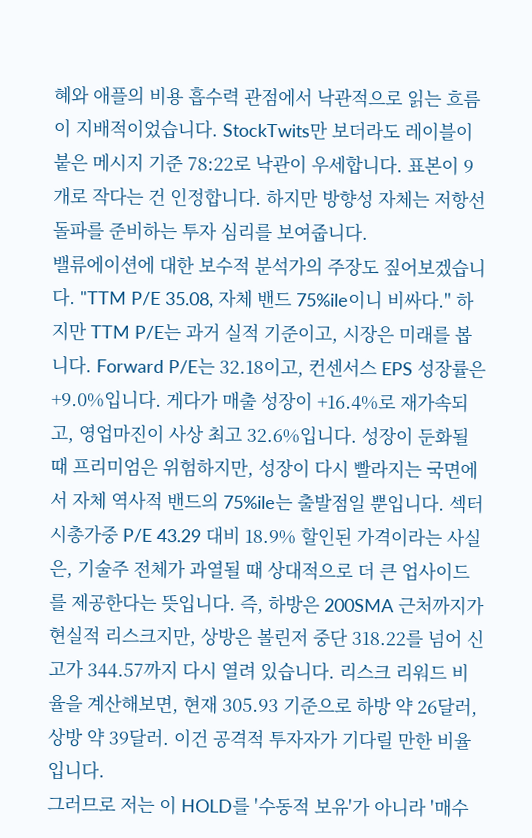혜와 애플의 비용 흡수력 관점에서 낙관적으로 읽는 흐름이 지배적이었습니다. StockTwits만 보더라도 레이블이 붙은 메시지 기준 78:22로 낙관이 우세합니다. 표본이 9개로 작다는 건 인정합니다. 하지만 방향성 자체는 저항선 돌파를 준비하는 투자 심리를 보여줍니다.
밸류에이션에 대한 보수적 분석가의 주장도 짚어보겠습니다. "TTM P/E 35.08, 자체 밴드 75%ile이니 비싸다." 하지만 TTM P/E는 과거 실적 기준이고, 시장은 미래를 봅니다. Forward P/E는 32.18이고, 컨센서스 EPS 성장률은 +9.0%입니다. 게다가 매출 성장이 +16.4%로 재가속되고, 영업마진이 사상 최고 32.6%입니다. 성장이 둔화될 때 프리미엄은 위험하지만, 성장이 다시 빨라지는 국면에서 자체 역사적 밴드의 75%ile는 출발점일 뿐입니다. 섹터 시총가중 P/E 43.29 대비 18.9% 할인된 가격이라는 사실은, 기술주 전체가 과열될 때 상대적으로 더 큰 업사이드를 제공한다는 뜻입니다. 즉, 하방은 200SMA 근처까지가 현실적 리스크지만, 상방은 볼린저 중단 318.22를 넘어 신고가 344.57까지 다시 열려 있습니다. 리스크 리워드 비율을 계산해보면, 현재 305.93 기준으로 하방 약 26달러, 상방 약 39달러. 이건 공격적 투자자가 기다릴 만한 비율입니다.
그러므로 저는 이 HOLD를 '수동적 보유'가 아니라 '매수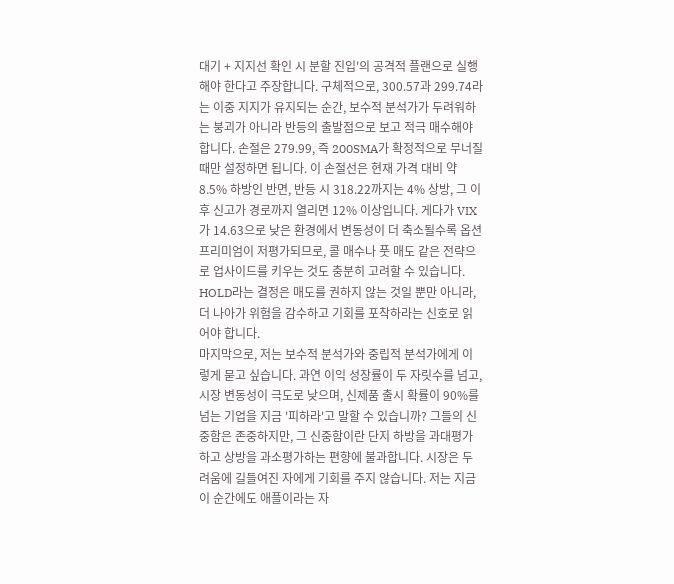대기 + 지지선 확인 시 분할 진입'의 공격적 플랜으로 실행해야 한다고 주장합니다. 구체적으로, 300.57과 299.74라는 이중 지지가 유지되는 순간, 보수적 분석가가 두려워하는 붕괴가 아니라 반등의 출발점으로 보고 적극 매수해야 합니다. 손절은 279.99, 즉 200SMA가 확정적으로 무너질 때만 설정하면 됩니다. 이 손절선은 현재 가격 대비 약 8.5% 하방인 반면, 반등 시 318.22까지는 4% 상방, 그 이후 신고가 경로까지 열리면 12% 이상입니다. 게다가 VIX가 14.63으로 낮은 환경에서 변동성이 더 축소될수록 옵션 프리미엄이 저평가되므로, 콜 매수나 풋 매도 같은 전략으로 업사이드를 키우는 것도 충분히 고려할 수 있습니다. HOLD라는 결정은 매도를 권하지 않는 것일 뿐만 아니라, 더 나아가 위험을 감수하고 기회를 포착하라는 신호로 읽어야 합니다.
마지막으로, 저는 보수적 분석가와 중립적 분석가에게 이렇게 묻고 싶습니다. 과연 이익 성장률이 두 자릿수를 넘고, 시장 변동성이 극도로 낮으며, 신제품 출시 확률이 90%를 넘는 기업을 지금 '피하라'고 말할 수 있습니까? 그들의 신중함은 존중하지만, 그 신중함이란 단지 하방을 과대평가하고 상방을 과소평가하는 편향에 불과합니다. 시장은 두려움에 길들여진 자에게 기회를 주지 않습니다. 저는 지금 이 순간에도 애플이라는 자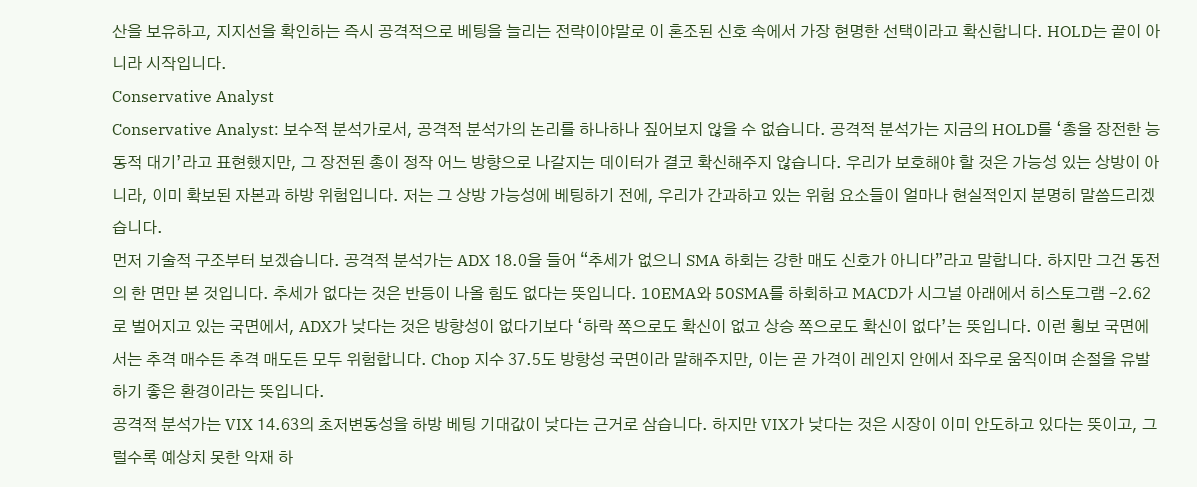산을 보유하고, 지지선을 확인하는 즉시 공격적으로 베팅을 늘리는 전략이야말로 이 혼조된 신호 속에서 가장 현명한 선택이라고 확신합니다. HOLD는 끝이 아니라 시작입니다.
Conservative Analyst
Conservative Analyst: 보수적 분석가로서, 공격적 분석가의 논리를 하나하나 짚어보지 않을 수 없습니다. 공격적 분석가는 지금의 HOLD를 ‘총을 장전한 능동적 대기’라고 표현했지만, 그 장전된 총이 정작 어느 방향으로 나갈지는 데이터가 결코 확신해주지 않습니다. 우리가 보호해야 할 것은 가능성 있는 상방이 아니라, 이미 확보된 자본과 하방 위험입니다. 저는 그 상방 가능성에 베팅하기 전에, 우리가 간과하고 있는 위험 요소들이 얼마나 현실적인지 분명히 말씀드리겠습니다.
먼저 기술적 구조부터 보겠습니다. 공격적 분석가는 ADX 18.0을 들어 “추세가 없으니 SMA 하회는 강한 매도 신호가 아니다”라고 말합니다. 하지만 그건 동전의 한 면만 본 것입니다. 추세가 없다는 것은 반등이 나올 힘도 없다는 뜻입니다. 10EMA와 50SMA를 하회하고 MACD가 시그널 아래에서 히스토그램 -2.62로 벌어지고 있는 국면에서, ADX가 낮다는 것은 방향성이 없다기보다 ‘하락 쪽으로도 확신이 없고 상승 쪽으로도 확신이 없다’는 뜻입니다. 이런 횡보 국면에서는 추격 매수든 추격 매도든 모두 위험합니다. Chop 지수 37.5도 방향성 국면이라 말해주지만, 이는 곧 가격이 레인지 안에서 좌우로 움직이며 손절을 유발하기 좋은 환경이라는 뜻입니다.
공격적 분석가는 VIX 14.63의 초저변동성을 하방 베팅 기대값이 낮다는 근거로 삼습니다. 하지만 VIX가 낮다는 것은 시장이 이미 안도하고 있다는 뜻이고, 그럴수록 예상치 못한 악재 하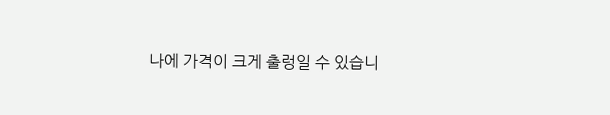나에 가격이 크게 출렁일 수 있습니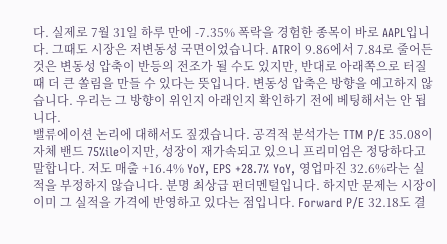다. 실제로 7월 31일 하루 만에 -7.35% 폭락을 경험한 종목이 바로 AAPL입니다. 그때도 시장은 저변동성 국면이었습니다. ATR이 9.86에서 7.84로 줄어든 것은 변동성 압축이 반등의 전조가 될 수도 있지만, 반대로 아래쪽으로 터질 때 더 큰 쏠림을 만들 수 있다는 뜻입니다. 변동성 압축은 방향을 예고하지 않습니다. 우리는 그 방향이 위인지 아래인지 확인하기 전에 베팅해서는 안 됩니다.
밸류에이션 논리에 대해서도 짚겠습니다. 공격적 분석가는 TTM P/E 35.08이 자체 밴드 75%ile이지만, 성장이 재가속되고 있으니 프리미엄은 정당하다고 말합니다. 저도 매출 +16.4% YoY, EPS +28.7% YoY, 영업마진 32.6%라는 실적을 부정하지 않습니다. 분명 최상급 펀더멘털입니다. 하지만 문제는 시장이 이미 그 실적을 가격에 반영하고 있다는 점입니다. Forward P/E 32.18도 결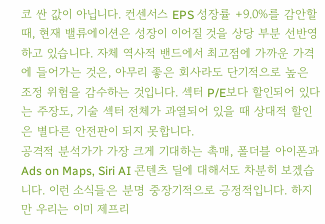코 싼 값이 아닙니다. 컨센서스 EPS 성장률 +9.0%를 감안할 때, 현재 밸류에이션은 성장이 이어질 것을 상당 부분 선반영하고 있습니다. 자체 역사적 밴드에서 최고점에 가까운 가격에 들어가는 것은, 아무리 좋은 회사라도 단기적으로 높은 조정 위험을 감수하는 것입니다. 섹터 P/E보다 할인되어 있다는 주장도, 기술 섹터 전체가 과열되어 있을 때 상대적 할인은 별다른 안전판이 되지 못합니다.
공격적 분석가가 가장 크게 기대하는 촉매, 폴더블 아이폰과 Ads on Maps, Siri AI 콘텐츠 딜에 대해서도 차분히 보겠습니다. 이런 소식들은 분명 중장기적으로 긍정적입니다. 하지만 우리는 이미 제프리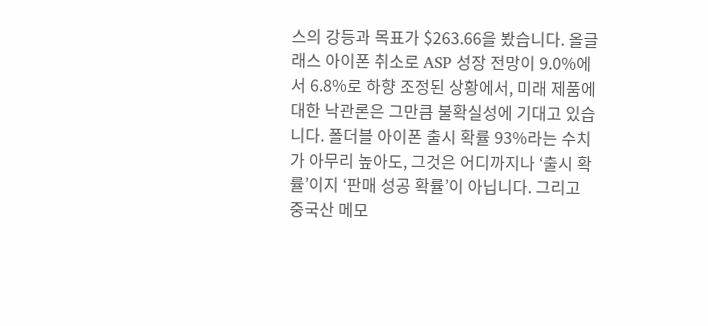스의 강등과 목표가 $263.66을 봤습니다. 올글래스 아이폰 취소로 ASP 성장 전망이 9.0%에서 6.8%로 하향 조정된 상황에서, 미래 제품에 대한 낙관론은 그만큼 불확실성에 기대고 있습니다. 폴더블 아이폰 출시 확률 93%라는 수치가 아무리 높아도, 그것은 어디까지나 ‘출시 확률’이지 ‘판매 성공 확률’이 아닙니다. 그리고 중국산 메모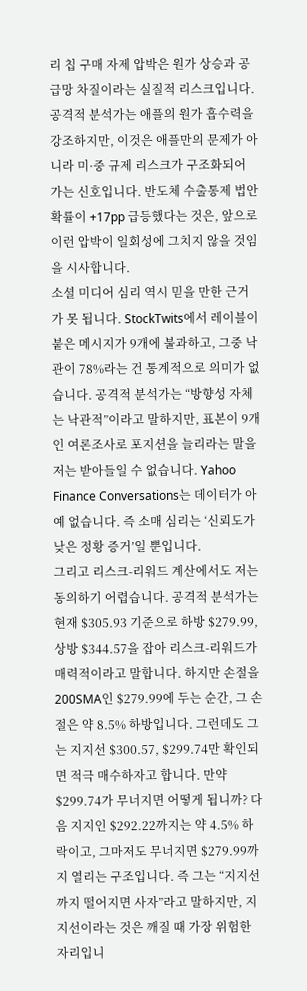리 칩 구매 자제 압박은 원가 상승과 공급망 차질이라는 실질적 리스크입니다. 공격적 분석가는 애플의 원가 흡수력을 강조하지만, 이것은 애플만의 문제가 아니라 미·중 규제 리스크가 구조화되어 가는 신호입니다. 반도체 수출통제 법안 확률이 +17pp 급등했다는 것은, 앞으로 이런 압박이 일회성에 그치지 않을 것임을 시사합니다.
소셜 미디어 심리 역시 믿을 만한 근거가 못 됩니다. StockTwits에서 레이블이 붙은 메시지가 9개에 불과하고, 그중 낙관이 78%라는 건 통계적으로 의미가 없습니다. 공격적 분석가는 “방향성 자체는 낙관적”이라고 말하지만, 표본이 9개인 여론조사로 포지션을 늘리라는 말을 저는 받아들일 수 없습니다. Yahoo Finance Conversations는 데이터가 아예 없습니다. 즉 소매 심리는 ‘신뢰도가 낮은 정황 증거’일 뿐입니다.
그리고 리스크-리워드 계산에서도 저는 동의하기 어렵습니다. 공격적 분석가는 현재 $305.93 기준으로 하방 $279.99, 상방 $344.57을 잡아 리스크-리워드가 매력적이라고 말합니다. 하지만 손절을 200SMA인 $279.99에 두는 순간, 그 손절은 약 8.5% 하방입니다. 그런데도 그는 지지선 $300.57, $299.74만 확인되면 적극 매수하자고 합니다. 만약 $299.74가 무너지면 어떻게 됩니까? 다음 지지인 $292.22까지는 약 4.5% 하락이고, 그마저도 무너지면 $279.99까지 열리는 구조입니다. 즉 그는 “지지선까지 떨어지면 사자”라고 말하지만, 지지선이라는 것은 깨질 때 가장 위험한 자리입니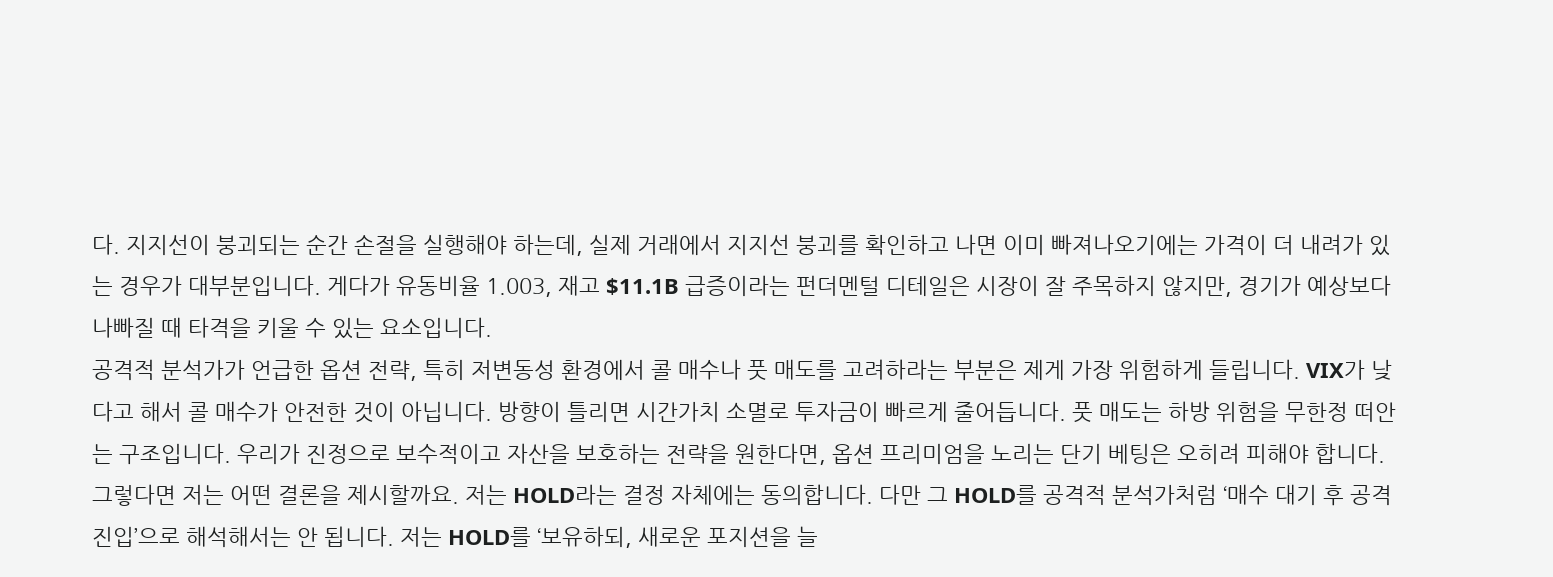다. 지지선이 붕괴되는 순간 손절을 실행해야 하는데, 실제 거래에서 지지선 붕괴를 확인하고 나면 이미 빠져나오기에는 가격이 더 내려가 있는 경우가 대부분입니다. 게다가 유동비율 1.003, 재고 $11.1B 급증이라는 펀더멘털 디테일은 시장이 잘 주목하지 않지만, 경기가 예상보다 나빠질 때 타격을 키울 수 있는 요소입니다.
공격적 분석가가 언급한 옵션 전략, 특히 저변동성 환경에서 콜 매수나 풋 매도를 고려하라는 부분은 제게 가장 위험하게 들립니다. VIX가 낮다고 해서 콜 매수가 안전한 것이 아닙니다. 방향이 틀리면 시간가치 소멸로 투자금이 빠르게 줄어듭니다. 풋 매도는 하방 위험을 무한정 떠안는 구조입니다. 우리가 진정으로 보수적이고 자산을 보호하는 전략을 원한다면, 옵션 프리미엄을 노리는 단기 베팅은 오히려 피해야 합니다.
그렇다면 저는 어떤 결론을 제시할까요. 저는 HOLD라는 결정 자체에는 동의합니다. 다만 그 HOLD를 공격적 분석가처럼 ‘매수 대기 후 공격 진입’으로 해석해서는 안 됩니다. 저는 HOLD를 ‘보유하되, 새로운 포지션을 늘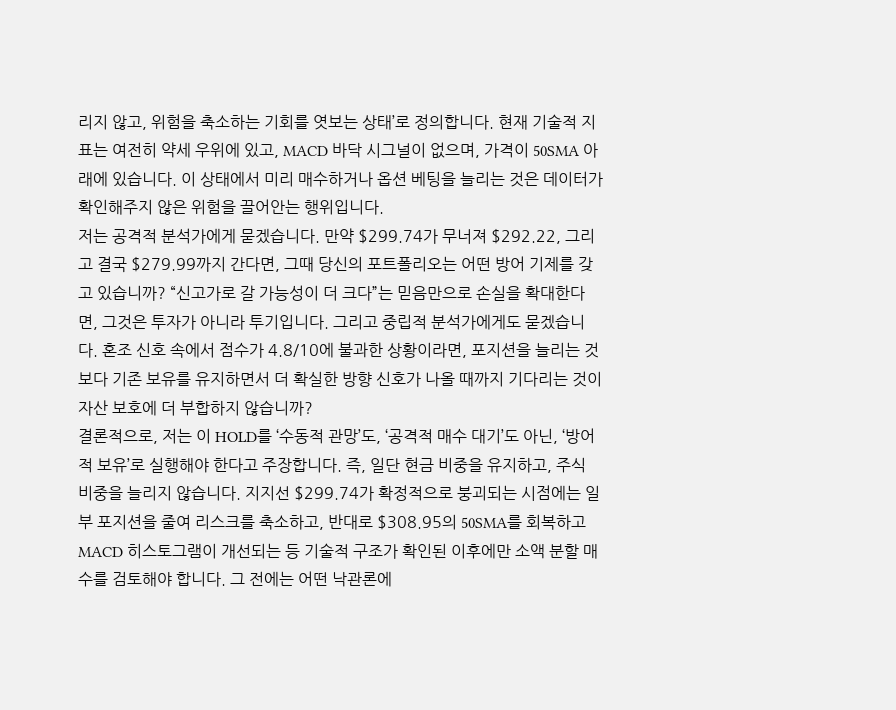리지 않고, 위험을 축소하는 기회를 엿보는 상태’로 정의합니다. 현재 기술적 지표는 여전히 약세 우위에 있고, MACD 바닥 시그널이 없으며, 가격이 50SMA 아래에 있습니다. 이 상태에서 미리 매수하거나 옵션 베팅을 늘리는 것은 데이터가 확인해주지 않은 위험을 끌어안는 행위입니다.
저는 공격적 분석가에게 묻겠습니다. 만약 $299.74가 무너져 $292.22, 그리고 결국 $279.99까지 간다면, 그때 당신의 포트폴리오는 어떤 방어 기제를 갖고 있습니까? “신고가로 갈 가능성이 더 크다”는 믿음만으로 손실을 확대한다면, 그것은 투자가 아니라 투기입니다. 그리고 중립적 분석가에게도 묻겠습니다. 혼조 신호 속에서 점수가 4.8/10에 불과한 상황이라면, 포지션을 늘리는 것보다 기존 보유를 유지하면서 더 확실한 방향 신호가 나올 때까지 기다리는 것이 자산 보호에 더 부합하지 않습니까?
결론적으로, 저는 이 HOLD를 ‘수동적 관망’도, ‘공격적 매수 대기’도 아닌, ‘방어적 보유’로 실행해야 한다고 주장합니다. 즉, 일단 현금 비중을 유지하고, 주식 비중을 늘리지 않습니다. 지지선 $299.74가 확정적으로 붕괴되는 시점에는 일부 포지션을 줄여 리스크를 축소하고, 반대로 $308.95의 50SMA를 회복하고 MACD 히스토그램이 개선되는 등 기술적 구조가 확인된 이후에만 소액 분할 매수를 검토해야 합니다. 그 전에는 어떤 낙관론에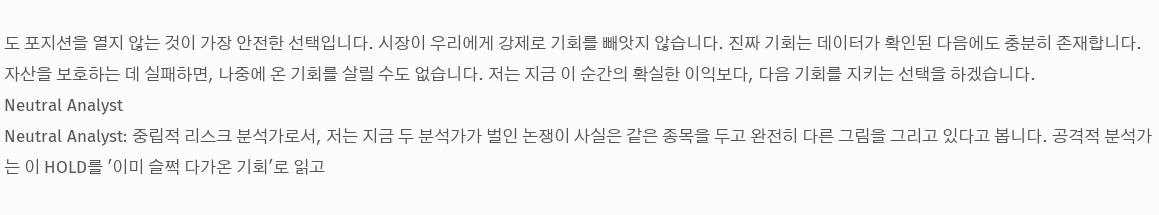도 포지션을 열지 않는 것이 가장 안전한 선택입니다. 시장이 우리에게 강제로 기회를 빼앗지 않습니다. 진짜 기회는 데이터가 확인된 다음에도 충분히 존재합니다. 자산을 보호하는 데 실패하면, 나중에 온 기회를 살릴 수도 없습니다. 저는 지금 이 순간의 확실한 이익보다, 다음 기회를 지키는 선택을 하겠습니다.
Neutral Analyst
Neutral Analyst: 중립적 리스크 분석가로서, 저는 지금 두 분석가가 벌인 논쟁이 사실은 같은 종목을 두고 완전히 다른 그림을 그리고 있다고 봅니다. 공격적 분석가는 이 HOLD를 '이미 슬쩍 다가온 기회'로 읽고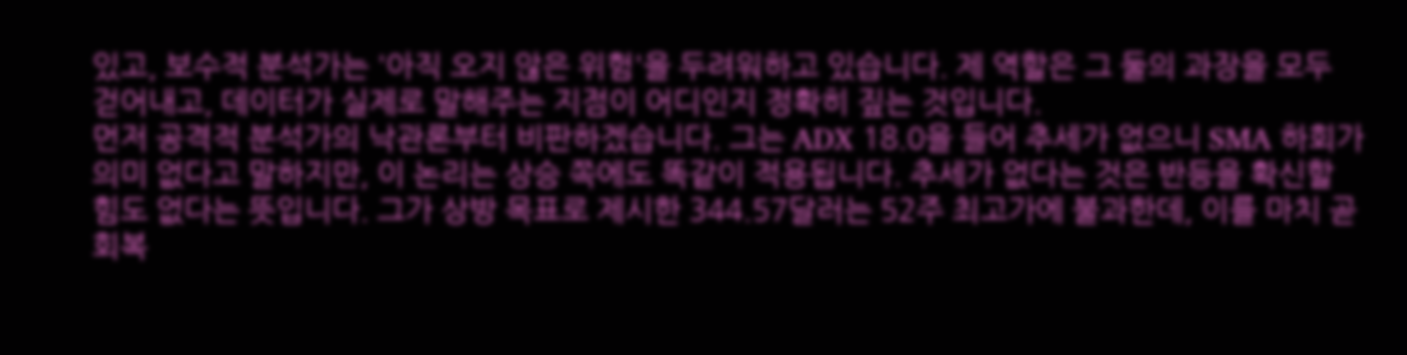있고, 보수적 분석가는 '아직 오지 않은 위험'을 두려워하고 있습니다. 제 역할은 그 둘의 과장을 모두 걷어내고, 데이터가 실제로 말해주는 지점이 어디인지 정확히 짚는 것입니다.
먼저 공격적 분석가의 낙관론부터 비판하겠습니다. 그는 ADX 18.0을 들어 추세가 없으니 SMA 하회가 의미 없다고 말하지만, 이 논리는 상승 쪽에도 똑같이 적용됩니다. 추세가 없다는 것은 반등을 확신할 힘도 없다는 뜻입니다. 그가 상방 목표로 제시한 344.57달러는 52주 최고가에 불과한데, 이를 마치 곧 회복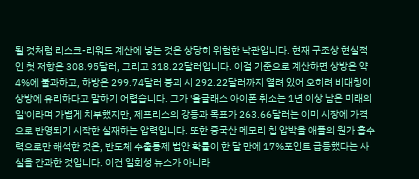될 것처럼 리스크-리워드 계산에 넣는 것은 상당히 위험한 낙관입니다. 현재 구조상 현실적인 첫 저항은 308.95달러, 그리고 318.22달러입니다. 이걸 기준으로 계산하면 상방은 약 4%에 불과하고, 하방은 299.74달러 붕괴 시 292.22달러까지 열려 있어 오히려 비대칭이 상방에 유리하다고 말하기 어렵습니다. 그가 '올글래스 아이폰 취소는 1년 이상 남은 미래의 일'이라며 가볍게 치부했지만, 제프리스의 강등과 목표가 263.66달러는 이미 시장에 가격으로 반영되기 시작한 실재하는 압력입니다. 또한 중국산 메모리 칩 압박을 애플의 원가 흡수력으로만 해석한 것은, 반도체 수출통제 법안 확률이 한 달 만에 17%포인트 급등했다는 사실을 간과한 것입니다. 이건 일회성 뉴스가 아니라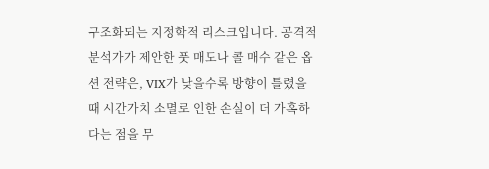구조화되는 지정학적 리스크입니다. 공격적 분석가가 제안한 풋 매도나 콜 매수 같은 옵션 전략은, VIX가 낮을수록 방향이 틀렸을 때 시간가치 소멸로 인한 손실이 더 가혹하다는 점을 무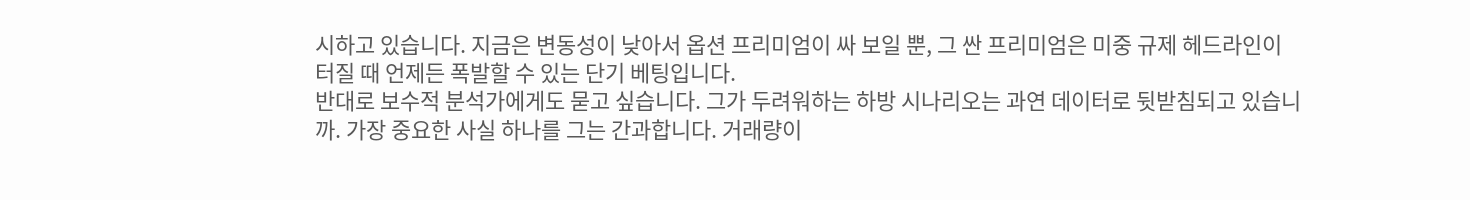시하고 있습니다. 지금은 변동성이 낮아서 옵션 프리미엄이 싸 보일 뿐, 그 싼 프리미엄은 미중 규제 헤드라인이 터질 때 언제든 폭발할 수 있는 단기 베팅입니다.
반대로 보수적 분석가에게도 묻고 싶습니다. 그가 두려워하는 하방 시나리오는 과연 데이터로 뒷받침되고 있습니까. 가장 중요한 사실 하나를 그는 간과합니다. 거래량이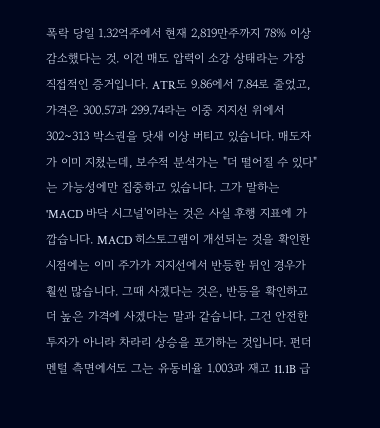폭락 당일 1.32억주에서 현재 2,819만주까지 78% 이상 감소했다는 것. 이건 매도 압력이 소강 상태라는 가장 직접적인 증거입니다. ATR도 9.86에서 7.84로 줄었고, 가격은 300.57과 299.74라는 이중 지지선 위에서 302~313 박스권을 닷새 이상 버티고 있습니다. 매도자가 이미 지쳤는데, 보수적 분석가는 "더 떨어질 수 있다"는 가능성에만 집중하고 있습니다. 그가 말하는 'MACD 바닥 시그널'이라는 것은 사실 후행 지표에 가깝습니다. MACD 히스토그램이 개선되는 것을 확인한 시점에는 이미 주가가 지지선에서 반등한 뒤인 경우가 훨씬 많습니다. 그때 사겠다는 것은, 반등을 확인하고 더 높은 가격에 사겠다는 말과 같습니다. 그건 안전한 투자가 아니라 차라리 상승을 포기하는 것입니다. 펀더멘털 측면에서도 그는 유동비율 1.003과 재고 11.1B 급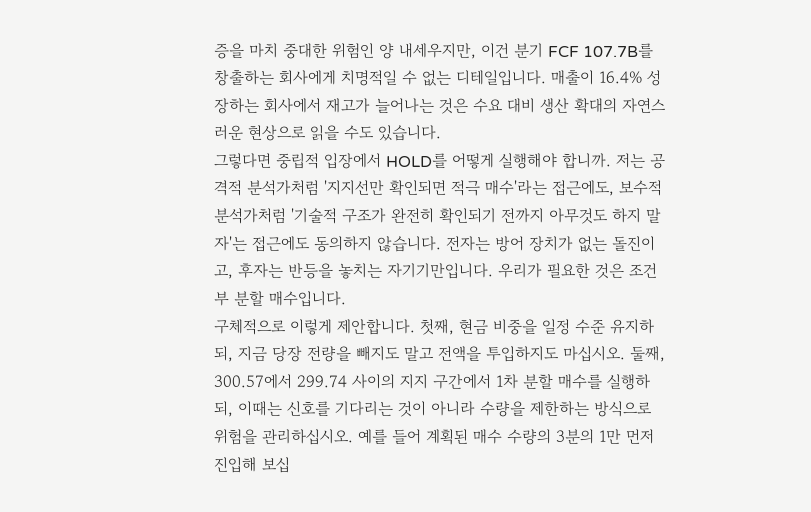증을 마치 중대한 위험인 양 내세우지만, 이건 분기 FCF 107.7B를 창출하는 회사에게 치명적일 수 없는 디테일입니다. 매출이 16.4% 성장하는 회사에서 재고가 늘어나는 것은 수요 대비 생산 확대의 자연스러운 현상으로 읽을 수도 있습니다.
그렇다면 중립적 입장에서 HOLD를 어떻게 실행해야 합니까. 저는 공격적 분석가처럼 '지지선만 확인되면 적극 매수'라는 접근에도, 보수적 분석가처럼 '기술적 구조가 완전히 확인되기 전까지 아무것도 하지 말자'는 접근에도 동의하지 않습니다. 전자는 방어 장치가 없는 돌진이고, 후자는 반등을 놓치는 자기기만입니다. 우리가 필요한 것은 조건부 분할 매수입니다.
구체적으로 이렇게 제안합니다. 첫째, 현금 비중을 일정 수준 유지하되, 지금 당장 전량을 빼지도 말고 전액을 투입하지도 마십시오. 둘째, 300.57에서 299.74 사이의 지지 구간에서 1차 분할 매수를 실행하되, 이때는 신호를 기다리는 것이 아니라 수량을 제한하는 방식으로 위험을 관리하십시오. 예를 들어 계획된 매수 수량의 3분의 1만 먼저 진입해 보십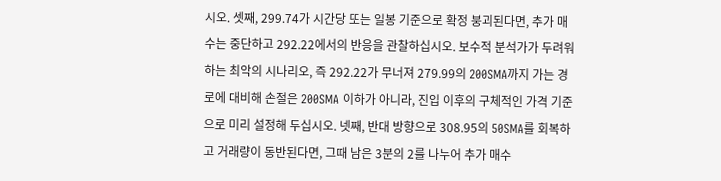시오. 셋째, 299.74가 시간당 또는 일봉 기준으로 확정 붕괴된다면, 추가 매수는 중단하고 292.22에서의 반응을 관찰하십시오. 보수적 분석가가 두려워하는 최악의 시나리오, 즉 292.22가 무너져 279.99의 200SMA까지 가는 경로에 대비해 손절은 200SMA 이하가 아니라, 진입 이후의 구체적인 가격 기준으로 미리 설정해 두십시오. 넷째, 반대 방향으로 308.95의 50SMA를 회복하고 거래량이 동반된다면, 그때 남은 3분의 2를 나누어 추가 매수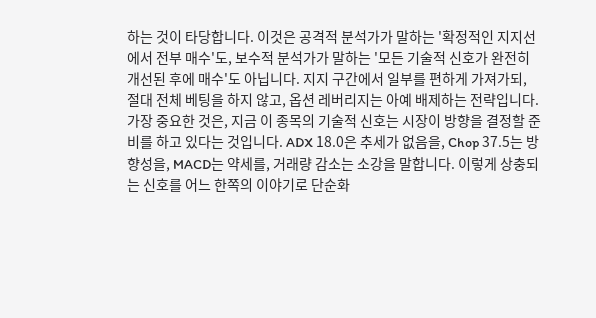하는 것이 타당합니다. 이것은 공격적 분석가가 말하는 '확정적인 지지선에서 전부 매수'도, 보수적 분석가가 말하는 '모든 기술적 신호가 완전히 개선된 후에 매수'도 아닙니다. 지지 구간에서 일부를 편하게 가져가되, 절대 전체 베팅을 하지 않고, 옵션 레버리지는 아예 배제하는 전략입니다.
가장 중요한 것은, 지금 이 종목의 기술적 신호는 시장이 방향을 결정할 준비를 하고 있다는 것입니다. ADX 18.0은 추세가 없음을, Chop 37.5는 방향성을, MACD는 약세를, 거래량 감소는 소강을 말합니다. 이렇게 상충되는 신호를 어느 한쪽의 이야기로 단순화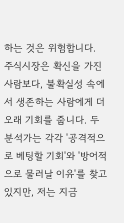하는 것은 위험합니다. 주식시장은 확신을 가진 사람보다, 불확실성 속에서 생존하는 사람에게 더 오래 기회를 줍니다. 두 분석가는 각각 '공격적으로 베팅할 기회'와 '방어적으로 물러날 이유'를 찾고 있지만, 저는 지금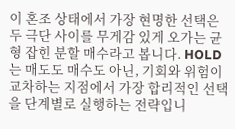이 혼조 상태에서 가장 현명한 선택은 두 극단 사이를 무게감 있게 오가는 균형 잡힌 분할 매수라고 봅니다. HOLD는 매도도 매수도 아닌, 기회와 위험이 교차하는 지점에서 가장 합리적인 선택을 단계별로 실행하는 전략입니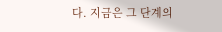다. 지금은 그 단계의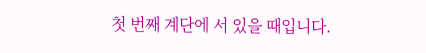첫 번째 계단에 서 있을 때입니다.